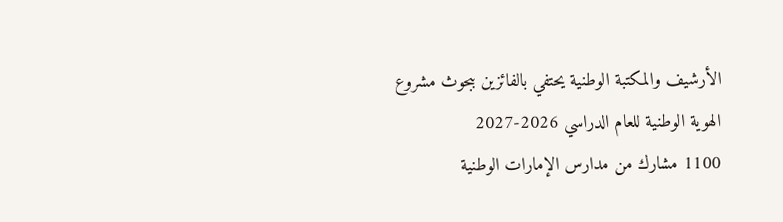الأرشيف والمكتبة الوطنية يحتفي بالفائزين ببحوث مشروع الهوية الوطنية للعام الدراسي 2026-2027
1100 مشارك من مدارس الإمارات الوطنية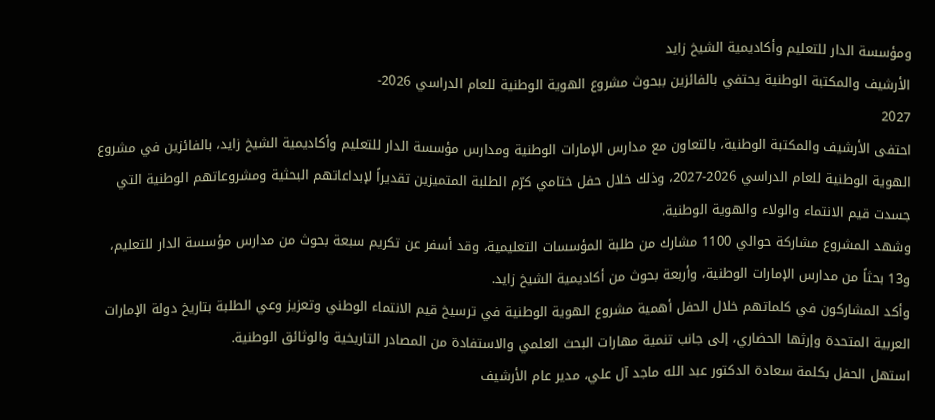ومؤسسة الدار للتعليم وأكاديمية الشيخ زايد
الأرشيف والمكتبة الوطنية يحتفي بالفائزين ببحوث مشروع الهوية الوطنية للعام الدراسي 2026-
2027
احتفى الأرشيف والمكتبة الوطنية، بالتعاون مع مدارس الإمارات الوطنية ومدارس مؤسسة الدار للتعليم وأكاديمية الشيخ زايد، بالفائزين في مشروع الهوية الوطنية للعام الدراسي 2026-2027، وذلك خلال حفل ختامي كرّم الطلبة المتميزين تقديراً لإبداعاتهم البحثية ومشروعاتهم الوطنية التي جسدت قيم الانتماء والولاء والهوية الوطنية.
وشهد المشروع مشاركة حوالي 1100 مشارك من طلبة المؤسسات التعليمية، وقد أسفر عن تكريم سبعة بحوث من مدارس مؤسسة الدار للتعليم، و13 بحثاً من مدارس الإمارات الوطنية، وأربعة بحوث من أكاديمية الشيخ زايد.
وأكد المشاركون في كلماتهم خلال الحفل أهمية مشروع الهوية الوطنية في ترسيخ قيم الانتماء الوطني وتعزيز وعي الطلبة بتاريخ دولة الإمارات العربية المتحدة وإرثها الحضاري، إلى جانب تنمية مهارات البحث العلمي والاستفادة من المصادر التاريخية والوثائق الوطنية.
استهل الحفل بكلمة سعادة الدكتور عبد الله ماجد آل علي، مدير عام الأرشيف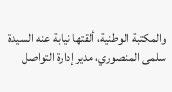والمكتبة الوطنية، ألقتها نيابة عنه السيدة سلمى المنصوري، مدير إدارة التواصل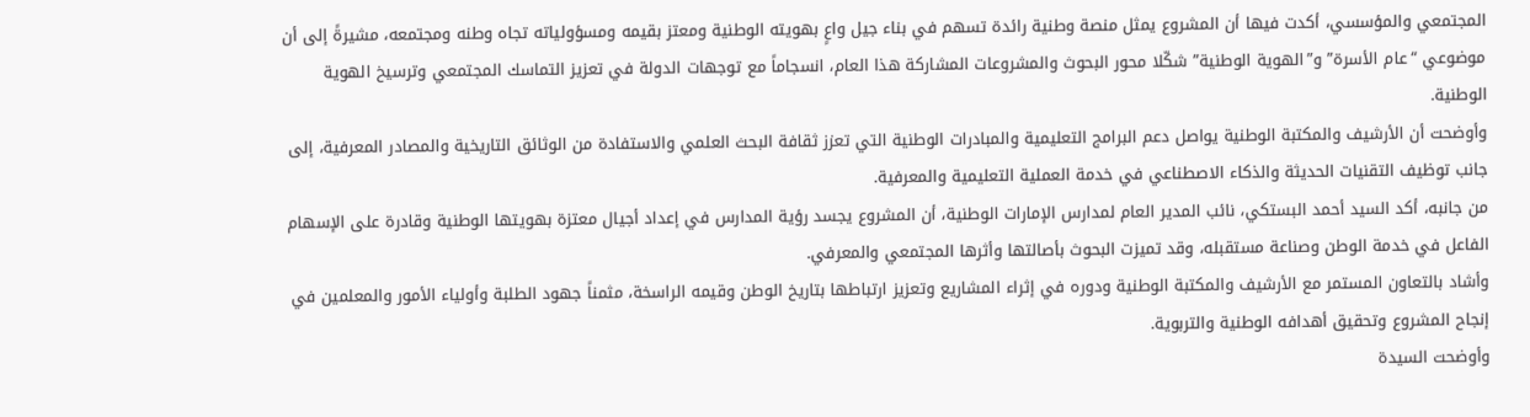المجتمعي والمؤسسي، أكدت فيها أن المشروع يمثل منصة وطنية رائدة تسهم في بناء جيل واعٍ بهويته الوطنية ومعتز بقيمه ومسؤولياته تجاه وطنه ومجتمعه، مشيرةً إلى أن موضوعي “عام الأسرة” و”الهوية الوطنية” شكّلا محور البحوث والمشروعات المشاركة هذا العام، انسجاماً مع توجهات الدولة في تعزيز التماسك المجتمعي وترسيخ الهوية الوطنية.
وأوضحت أن الأرشيف والمكتبة الوطنية يواصل دعم البرامج التعليمية والمبادرات الوطنية التي تعزز ثقافة البحث العلمي والاستفادة من الوثائق التاريخية والمصادر المعرفية، إلى جانب توظيف التقنيات الحديثة والذكاء الاصطناعي في خدمة العملية التعليمية والمعرفية.
من جانبه، أكد السيد أحمد البستكي، نائب المدير العام لمدارس الإمارات الوطنية، أن المشروع يجسد رؤية المدارس في إعداد أجيال معتزة بهويتها الوطنية وقادرة على الإسهام الفاعل في خدمة الوطن وصناعة مستقبله، وقد تميزت البحوث بأصالتها وأثرها المجتمعي والمعرفي.
وأشاد بالتعاون المستمر مع الأرشيف والمكتبة الوطنية ودوره في إثراء المشاريع وتعزيز ارتباطها بتاريخ الوطن وقيمه الراسخة، مثمناً جهود الطلبة وأولياء الأمور والمعلمين في إنجاح المشروع وتحقيق أهدافه الوطنية والتربوية.
وأوضحت السيدة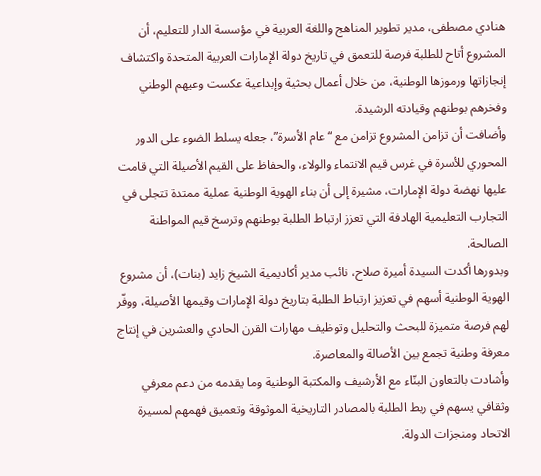هنادي مصطفى، مدير تطوير المناهج واللغة العربية في مؤسسة الدار للتعليم، أن المشروع أتاح للطلبة فرصة للتعمق في تاريخ دولة الإمارات العربية المتحدة واكتشاف إنجازاتها ورموزها الوطنية، من خلال أعمال بحثية وإبداعية عكست وعيهم الوطني وفخرهم بوطنهم وقيادته الرشيدة.
وأضافت أن تزامن المشروع تزامن مع “عام الأسرة”، جعله يسلط الضوء على الدور المحوري للأسرة في غرس قيم الانتماء والولاء، والحفاظ على القيم الأصيلة التي قامت عليها نهضة دولة الإمارات، مشيرة إلى أن بناء الهوية الوطنية عملية ممتدة تتجلى في التجارب التعليمية الهادفة التي تعزز ارتباط الطلبة بوطنهم وترسخ قيم المواطنة الصالحة.
وبدورها أكدت السيدة أميرة صلاح، نائب مدير أكاديمية الشيخ زايد (بنات)، أن مشروع الهوية الوطنية أسهم في تعزيز ارتباط الطلبة بتاريخ دولة الإمارات وقيمها الأصيلة، ووفّر لهم فرصة متميزة للبحث والتحليل وتوظيف مهارات القرن الحادي والعشرين في إنتاج معرفة وطنية تجمع بين الأصالة والمعاصرة.
وأشادت بالتعاون البنّاء مع الأرشيف والمكتبة الوطنية وما يقدمه من دعم معرفي وثقافي يسهم في ربط الطلبة بالمصادر التاريخية الموثوقة وتعميق فهمهم لمسيرة الاتحاد ومنجزات الدولة.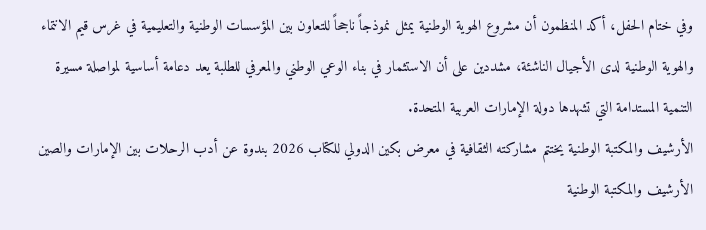وفي ختام الحفل، أكد المنظمون أن مشروع الهوية الوطنية يمثل نموذجاً ناجحاً للتعاون بين المؤسسات الوطنية والتعليمية في غرس قيم الانتماء والهوية الوطنية لدى الأجيال الناشئة، مشددين على أن الاستثمار في بناء الوعي الوطني والمعرفي للطلبة يعد دعامة أساسية لمواصلة مسيرة التنمية المستدامة التي تشهدها دولة الإمارات العربية المتحدة.
الأرشيف والمكتبة الوطنية يختتم مشاركته الثقافية في معرض بكين الدولي للكتاب 2026 بندوة عن أدب الرحلات بين الإمارات والصين
الأرشيف والمكتبة الوطنية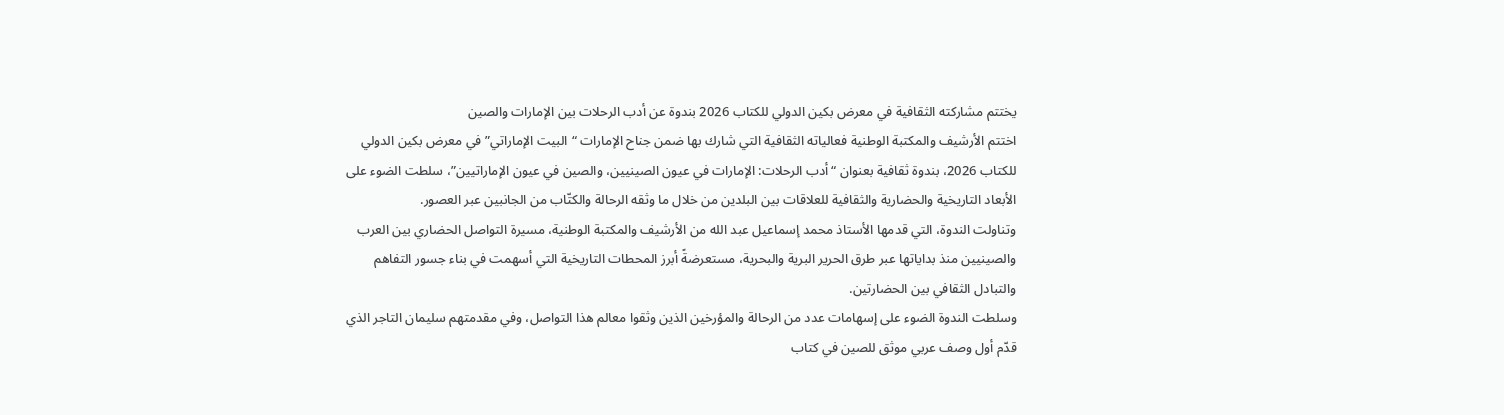يختتم مشاركته الثقافية في معرض بكين الدولي للكتاب 2026 بندوة عن أدب الرحلات بين الإمارات والصين
اختتم الأرشيف والمكتبة الوطنية فعالياته الثقافية التي شارك بها ضمن جناح الإمارات “البيت الإماراتي” في معرض بكين الدولي للكتاب 2026، بندوة ثقافية بعنوان “أدب الرحلات: الإمارات في عيون الصينيين، والصين في عيون الإماراتيين”، سلطت الضوء على الأبعاد التاريخية والحضارية والثقافية للعلاقات بين البلدين من خلال ما وثقه الرحالة والكتّاب من الجانبين عبر العصور.
وتناولت الندوة، التي قدمها الأستاذ محمد إسماعيل عبد الله من الأرشيف والمكتبة الوطنية، مسيرة التواصل الحضاري بين العرب والصينيين منذ بداياتها عبر طرق الحرير البرية والبحرية، مستعرضةً أبرز المحطات التاريخية التي أسهمت في بناء جسور التفاهم والتبادل الثقافي بين الحضارتين.
وسلطت الندوة الضوء على إسهامات عدد من الرحالة والمؤرخين الذين وثقوا معالم هذا التواصل، وفي مقدمتهم سليمان التاجر الذي قدّم أول وصف عربي موثق للصين في كتاب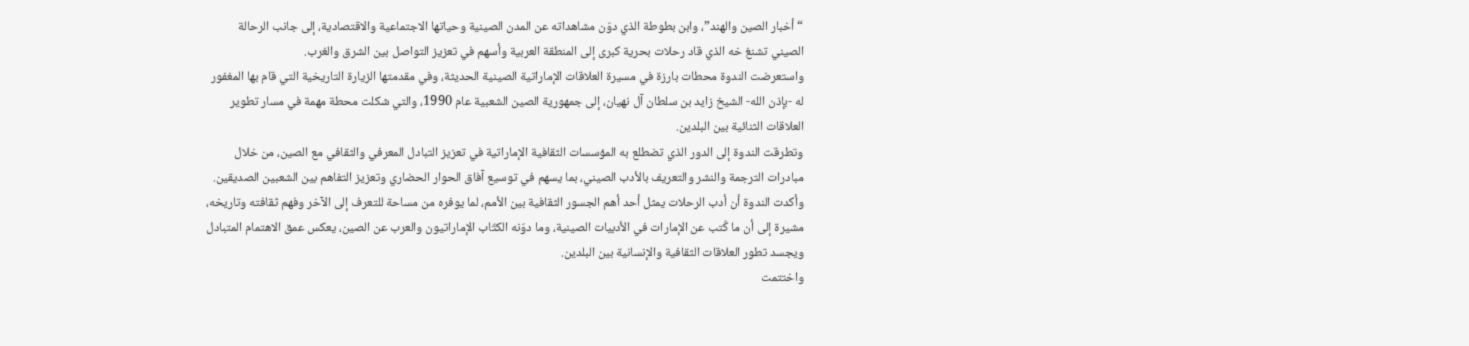“أخبار الصين والهند”، وابن بطوطة الذي دوّن مشاهداته عن المدن الصينية وحياتها الاجتماعية والاقتصادية، إلى جانب الرحالة الصيني تشنغ خه الذي قاد رحلات بحرية كبرى إلى المنطقة العربية وأسهم في تعزيز التواصل بين الشرق والغرب.
واستعرضت الندوة محطات بارزة في مسيرة العلاقات الإماراتية الصينية الحديثة، وفي مقدمتها الزيارة التاريخية التي قام بها المغفور له -بإذن الله- الشيخ زايد بن سلطان آل نهيان، إلى جمهورية الصين الشعبية عام 1990، والتي شكلت محطة مهمة في مسار تطوير العلاقات الثنائية بين البلدين.
وتطرقت الندوة إلى الدور الذي تضطلع به المؤسسات الثقافية الإماراتية في تعزيز التبادل المعرفي والثقافي مع الصين، من خلال مبادرات الترجمة والنشر والتعريف بالأدب الصيني، بما يسهم في توسيع آفاق الحوار الحضاري وتعزيز التفاهم بين الشعبين الصديقين.
وأكدت الندوة أن أدب الرحلات يمثل أحد أهم الجسور الثقافية بين الأمم، لما يوفره من مساحة للتعرف إلى الآخر وفهم ثقافته وتاريخه، مشيرة إلى أن ما كُتب عن الإمارات في الأدبيات الصينية، وما دوّنه الكتّاب الإماراتيون والعرب عن الصين، يعكس عمق الاهتمام المتبادل ويجسد تطور العلاقات الثقافية والإنسانية بين البلدين.
واختتمت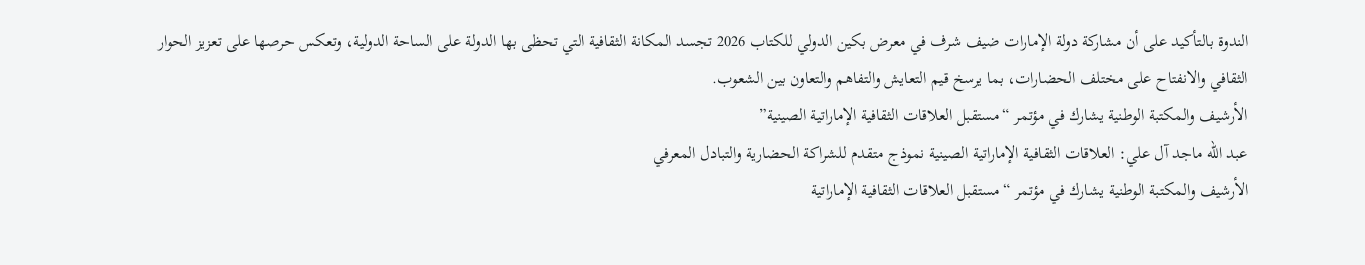الندوة بالتأكيد على أن مشاركة دولة الإمارات ضيف شرف في معرض بكين الدولي للكتاب 2026 تجسد المكانة الثقافية التي تحظى بها الدولة على الساحة الدولية، وتعكس حرصها على تعزيز الحوار الثقافي والانفتاح على مختلف الحضارات، بما يرسخ قيم التعايش والتفاهم والتعاون بين الشعوب.
الأرشيف والمكتبة الوطنية يشارك في مؤتمر “مستقبل العلاقات الثقافية الإماراتية الصينية”
عبد الله ماجد آل علي: العلاقات الثقافية الإماراتية الصينية نموذج متقدم للشراكة الحضارية والتبادل المعرفي
الأرشيف والمكتبة الوطنية يشارك في مؤتمر “مستقبل العلاقات الثقافية الإماراتية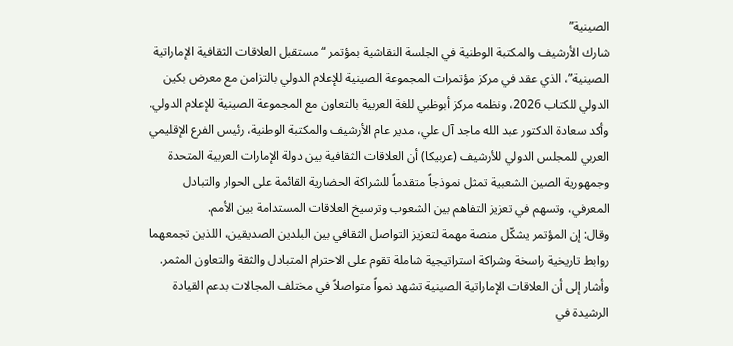الصينية”
شارك الأرشيف والمكتبة الوطنية في الجلسة النقاشية بمؤتمر “مستقبل العلاقات الثقافية الإماراتية الصينية”، الذي عقد في مركز مؤتمرات المجموعة الصينية للإعلام الدولي بالتزامن مع معرض بكين الدولي للكتاب 2026، ونظمه مركز أبوظبي للغة العربية بالتعاون مع المجموعة الصينية للإعلام الدولي.
وأكد سعادة الدكتور عبد الله ماجد آل علي، مدير عام الأرشيف والمكتبة الوطنية، رئيس الفرع الإقليمي العربي للمجلس الدولي للأرشيف (عربيكا) أن العلاقات الثقافية بين دولة الإمارات العربية المتحدة وجمهورية الصين الشعبية تمثل نموذجاً متقدماً للشراكة الحضارية القائمة على الحوار والتبادل المعرفي، وتسهم في تعزيز التفاهم بين الشعوب وترسيخ العلاقات المستدامة بين الأمم.
وقال: إن المؤتمر يشكّل منصة مهمة لتعزيز التواصل الثقافي بين البلدين الصديقين، اللذين تجمعهما روابط تاريخية راسخة وشراكة استراتيجية شاملة تقوم على الاحترام المتبادل والثقة والتعاون المثمر.
وأشار إلى أن العلاقات الإماراتية الصينية تشهد نمواً متواصلاً في مختلف المجالات بدعم القيادة الرشيدة في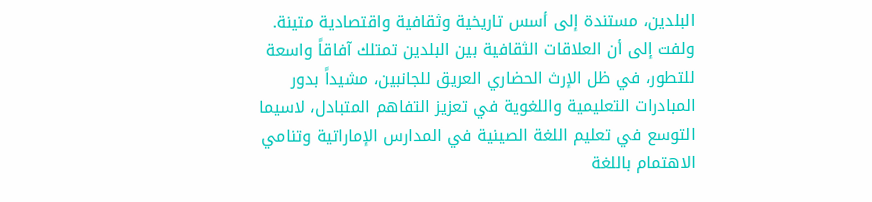البلدين، مستندة إلى أسس تاريخية وثقافية واقتصادية متينة.
ولفت إلى أن العلاقات الثقافية بين البلدين تمتلك آفاقاً واسعة للتطور، في ظل الإرث الحضاري العريق للجانبين، مشيداً بدور المبادرات التعليمية واللغوية في تعزيز التفاهم المتبادل، لاسيما التوسع في تعليم اللغة الصينية في المدارس الإماراتية وتنامي الاهتمام باللغة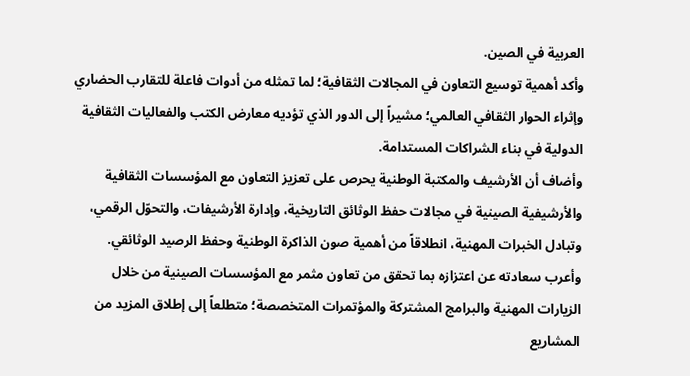العربية في الصين.
وأكد أهمية توسيع التعاون في المجالات الثقافية؛ لما تمثله من أدوات فاعلة للتقارب الحضاري وإثراء الحوار الثقافي العالمي؛ مشيراً إلى الدور الذي تؤديه معارض الكتب والفعاليات الثقافية الدولية في بناء الشراكات المستدامة.
وأضاف أن الأرشيف والمكتبة الوطنية يحرص على تعزيز التعاون مع المؤسسات الثقافية والأرشيفية الصينية في مجالات حفظ الوثائق التاريخية، وإدارة الأرشيفات، والتحوّل الرقمي، وتبادل الخبرات المهنية، انطلاقاً من أهمية صون الذاكرة الوطنية وحفظ الرصيد الوثائقي.
وأعرب سعادته عن اعتزازه بما تحقق من تعاون مثمر مع المؤسسات الصينية من خلال الزيارات المهنية والبرامج المشتركة والمؤتمرات المتخصصة؛ متطلعاً إلى إطلاق المزيد من المشاريع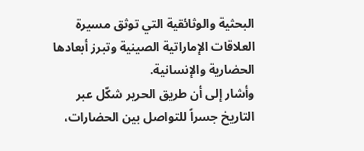البحثية والوثائقية التي توثق مسيرة العلاقات الإماراتية الصينية وتبرز أبعادها الحضارية والإنسانية.
وأشار إلى أن طريق الحرير شكّل عبر التاريخ جسراً للتواصل بين الحضارات،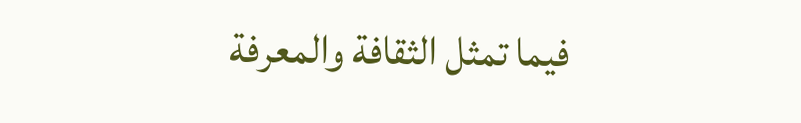فيما تمثل الثقافة والمعرفة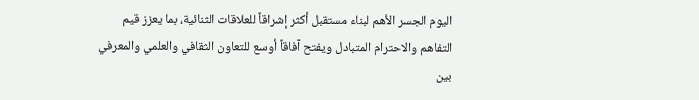اليوم الجسر الأهم لبناء مستقبل أكثر إشراقاً للعلاقات الثنائية، بما يعزز قيم التفاهم والاحترام المتبادل ويفتح آفاقاً أوسع للتعاون الثقافي والعلمي والمعرفي بين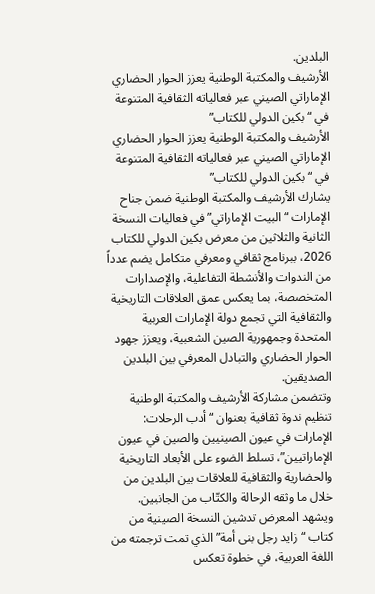البلدين.
الأرشيف والمكتبة الوطنية يعزز الحوار الحضاري الإماراتي الصيني عبر فعالياته الثقافية المتنوعة في “بكين الدولي للكتاب”
الأرشيف والمكتبة الوطنية يعزز الحوار الحضاري الإماراتي الصيني عبر فعالياته الثقافية المتنوعة في “بكين الدولي للكتاب”
يشارك الأرشيف والمكتبة الوطنية ضمن جناح الإمارات “البيت الإماراتي” في فعاليات النسخة الثانية والثلاثين من معرض بكين الدولي للكتاب 2026، ببرنامج ثقافي ومعرفي متكامل يضم عدداً من الندوات والأنشطة التفاعلية، والإصدارات المتخصصة، بما يعكس عمق العلاقات التاريخية والثقافية التي تجمع دولة الإمارات العربية المتحدة وجمهورية الصين الشعبية، ويعزز جهود الحوار الحضاري والتبادل المعرفي بين البلدين الصديقين.
وتتضمن مشاركة الأرشيف والمكتبة الوطنية تنظيم ندوة ثقافية بعنوان “أدب الرحلات: الإمارات في عيون الصينيين والصين في عيون الإماراتيين”، تسلط الضوء على الأبعاد التاريخية والحضارية والثقافية للعلاقات بين البلدين من خلال ما وثقه الرحالة والكتّاب من الجانبين.
ويشهد المعرض تدشين النسخة الصينية من كتاب “زايد رجل بنى أمة” الذي تمت ترجمته من اللغة العربية، في خطوة تعكس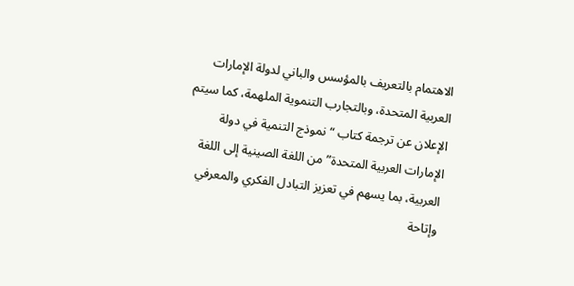الاهتمام بالتعريف بالمؤسس والباني لدولة الإمارات العربية المتحدة، وبالتجارب التنموية الملهمة، كما سيتم الإعلان عن ترجمة كتاب “نموذج التنمية في دولة الإمارات العربية المتحدة” من اللغة الصينية إلى اللغة العربية، بما يسهم في تعزيز التبادل الفكري والمعرفي وإتاحة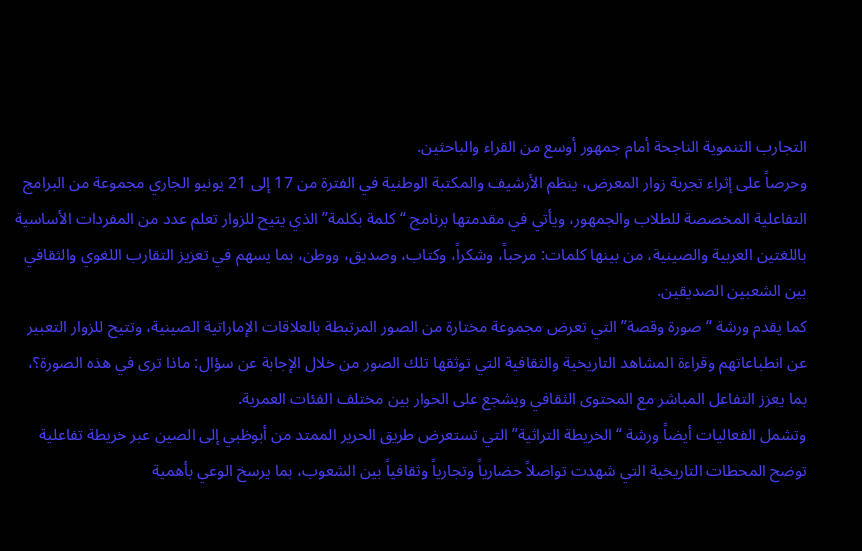التجارب التنموية الناجحة أمام جمهور أوسع من القراء والباحثين.
وحرصاً على إثراء تجربة زوار المعرض، ينظم الأرشيف والمكتبة الوطنية في الفترة من 17 إلى 21 يونيو الجاري مجموعة من البرامج التفاعلية المخصصة للطلاب والجمهور، ويأتي في مقدمتها برنامج “كلمة بكلمة” الذي يتيح للزوار تعلم عدد من المفردات الأساسية باللغتين العربية والصينية، من بينها كلمات: مرحباً، وشكراً، وكتاب، وصديق، ووطن، بما يسهم في تعزيز التقارب اللغوي والثقافي بين الشعبين الصديقين.
كما يقدم ورشة “صورة وقصة” التي تعرض مجموعة مختارة من الصور المرتبطة بالعلاقات الإماراتية الصينية، وتتيح للزوار التعبير عن انطباعاتهم وقراءة المشاهد التاريخية والثقافية التي توثقها تلك الصور من خلال الإجابة عن سؤال: ماذا ترى في هذه الصورة؟، بما يعزز التفاعل المباشر مع المحتوى الثقافي ويشجع على الحوار بين مختلف الفئات العمرية.
وتشمل الفعاليات أيضاً ورشة “الخريطة التراثية” التي تستعرض طريق الحرير الممتد من أبوظبي إلى الصين عبر خريطة تفاعلية توضح المحطات التاريخية التي شهدت تواصلاً حضارياً وتجارياً وثقافياً بين الشعوب، بما يرسخ الوعي بأهمية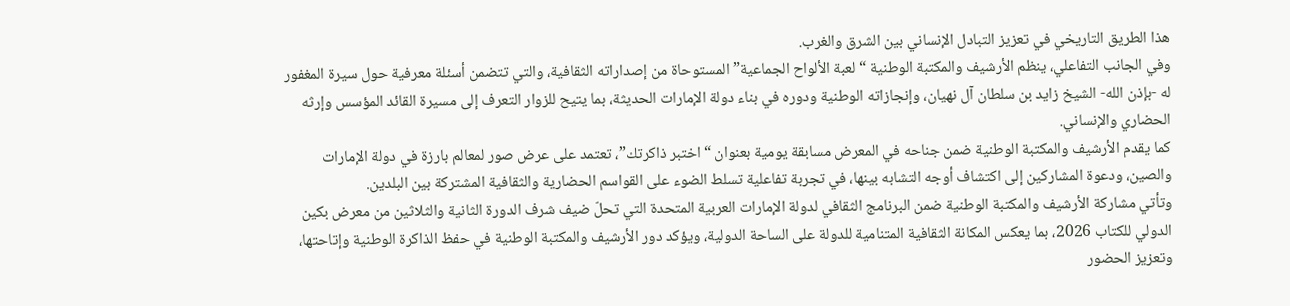هذا الطريق التاريخي في تعزيز التبادل الإنساني بين الشرق والغرب.
وفي الجانب التفاعلي، ينظم الأرشيف والمكتبة الوطنية “لعبة الألواح الجماعية” المستوحاة من إصداراته الثقافية، والتي تتضمن أسئلة معرفية حول سيرة المغفور له -بإذن الله- الشيخ زايد بن سلطان آل نهيان، وإنجازاته الوطنية ودوره في بناء دولة الإمارات الحديثة، بما يتيح للزوار التعرف إلى مسيرة القائد المؤسس وإرثه الحضاري والإنساني.
كما يقدم الأرشيف والمكتبة الوطنية ضمن جناحه في المعرض مسابقة يومية بعنوان “اختبر ذاكرتك”، تعتمد على عرض صور لمعالم بارزة في دولة الإمارات والصين، ودعوة المشاركين إلى اكتشاف أوجه التشابه بينها، في تجربة تفاعلية تسلط الضوء على القواسم الحضارية والثقافية المشتركة بين البلدين.
وتأتي مشاركة الأرشيف والمكتبة الوطنية ضمن البرنامج الثقافي لدولة الإمارات العربية المتحدة التي تحلّ ضيف شرف الدورة الثانية والثلاثين من معرض بكين الدولي للكتاب 2026، بما يعكس المكانة الثقافية المتنامية للدولة على الساحة الدولية، ويؤكد دور الأرشيف والمكتبة الوطنية في حفظ الذاكرة الوطنية وإتاحتها، وتعزيز الحضور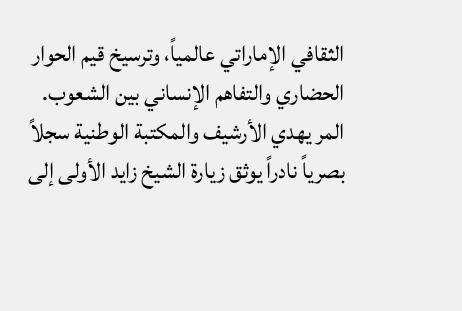الثقافي الإماراتي عالمياً، وترسيخ قيم الحوار الحضاري والتفاهم الإنساني بين الشعوب.
المر يهدي الأرشيف والمكتبة الوطنية سجلاً بصرياً نادراً يوثق زيارة الشيخ زايد الأولى إلى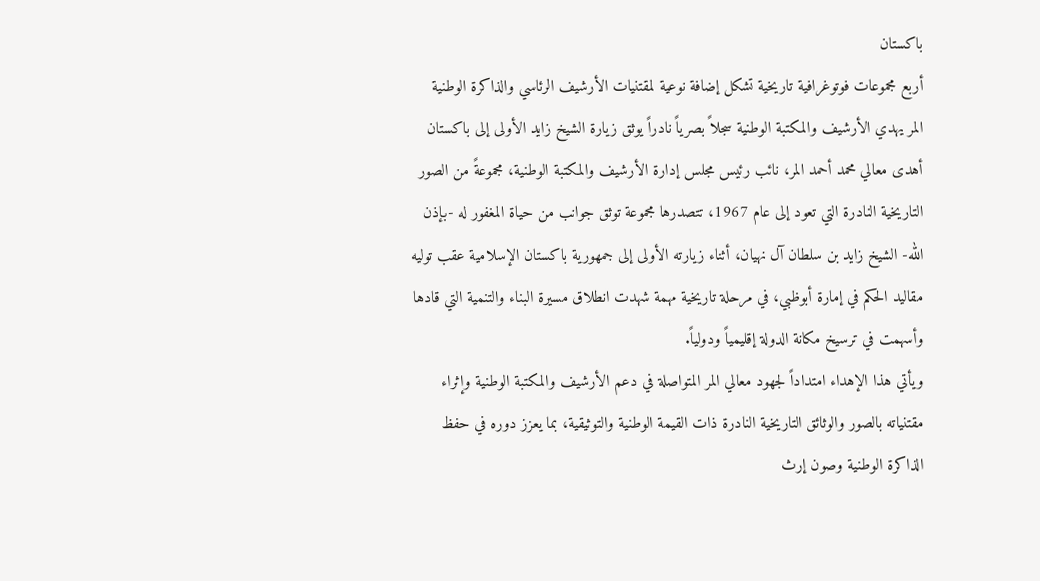باكستان
أربع مجموعات فوتوغرافية تاريخية تشكل إضافة نوعية لمقتنيات الأرشيف الرئاسي والذاكرة الوطنية
المر يهدي الأرشيف والمكتبة الوطنية سجلاً بصرياً نادراً يوثق زيارة الشيخ زايد الأولى إلى باكستان
أهدى معالي محمد أحمد المر، نائب رئيس مجلس إدارة الأرشيف والمكتبة الوطنية، مجموعةً من الصور التاريخية النادرة التي تعود إلى عام 1967، تتصدرها مجموعة توثق جوانب من حياة المغفور له -بإذن الله- الشيخ زايد بن سلطان آل نهيان، أثناء زيارته الأولى إلى جمهورية باكستان الإسلامية عقب توليه مقاليد الحكم في إمارة أبوظبي، في مرحلة تاريخية مهمة شهدت انطلاق مسيرة البناء والتنمية التي قادها وأسهمت في ترسيخ مكانة الدولة إقليمياً ودولياً.
ويأتي هذا الإهداء امتداداً لجهود معالي المر المتواصلة في دعم الأرشيف والمكتبة الوطنية وإثراء مقتنياته بالصور والوثائق التاريخية النادرة ذات القيمة الوطنية والتوثيقية، بما يعزز دوره في حفظ الذاكرة الوطنية وصون إرث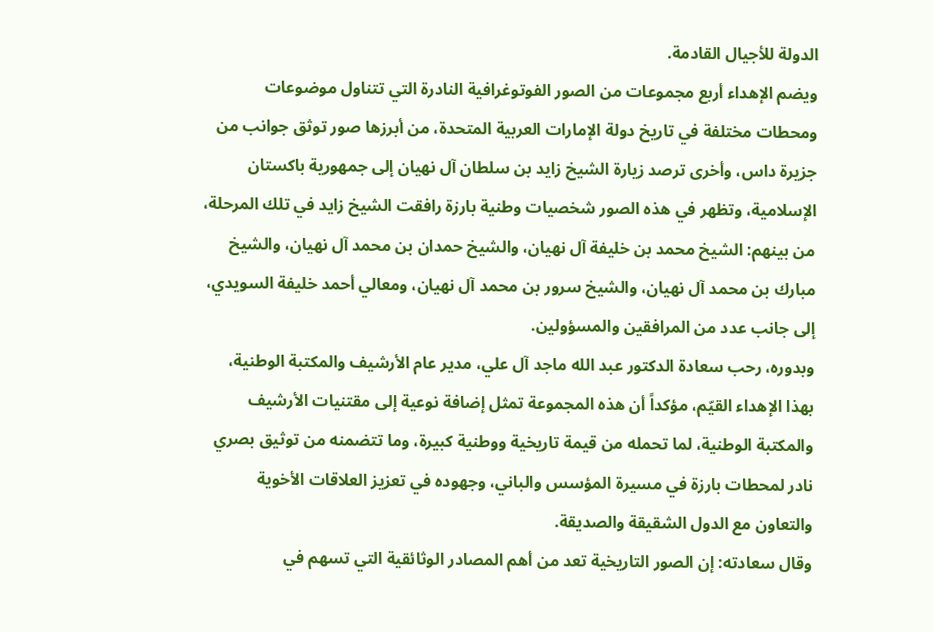الدولة للأجيال القادمة.
ويضم الإهداء أربع مجموعات من الصور الفوتوغرافية النادرة التي تتناول موضوعات ومحطات مختلفة في تاريخ دولة الإمارات العربية المتحدة، من أبرزها صور توثق جوانب من جزيرة داس، وأخرى ترصد زيارة الشيخ زايد بن سلطان آل نهيان إلى جمهورية باكستان الإسلامية، وتظهر في هذه الصور شخصيات وطنية بارزة رافقت الشيخ زايد في تلك المرحلة، من بينهم: الشيخ محمد بن خليفة آل نهيان، والشيخ حمدان بن محمد آل نهيان، والشيخ مبارك بن محمد آل نهيان، والشيخ سرور بن محمد آل نهيان، ومعالي أحمد خليفة السويدي، إلى جانب عدد من المرافقين والمسؤولين.
وبدوره، رحب سعادة الدكتور عبد الله ماجد آل علي، مدير عام الأرشيف والمكتبة الوطنية، بهذا الإهداء القيّم، مؤكداً أن هذه المجموعة تمثل إضافة نوعية إلى مقتنيات الأرشيف والمكتبة الوطنية، لما تحمله من قيمة تاريخية ووطنية كبيرة، وما تتضمنه من توثيق بصري نادر لمحطات بارزة في مسيرة المؤسس والباني، وجهوده في تعزيز العلاقات الأخوية والتعاون مع الدول الشقيقة والصديقة.
وقال سعادته: إن الصور التاريخية تعد من أهم المصادر الوثائقية التي تسهم في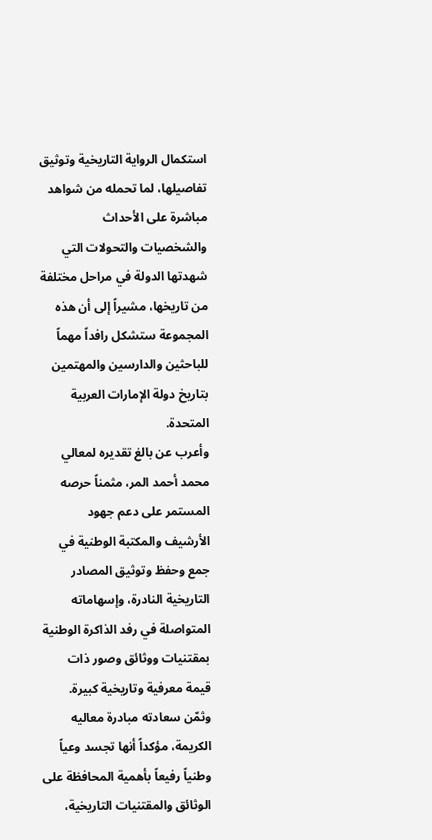استكمال الرواية التاريخية وتوثيق تفاصيلها، لما تحمله من شواهد مباشرة على الأحداث والشخصيات والتحولات التي شهدتها الدولة في مراحل مختلفة من تاريخها، مشيراً إلى أن هذه المجموعة ستشكل رافداً مهماً للباحثين والدارسين والمهتمين بتاريخ دولة الإمارات العربية المتحدة.
وأعرب عن بالغ تقديره لمعالي محمد أحمد المر، مثمناً حرصه المستمر على دعم جهود الأرشيف والمكتبة الوطنية في جمع وحفظ وتوثيق المصادر التاريخية النادرة، وإسهاماته المتواصلة في رفد الذاكرة الوطنية بمقتنيات ووثائق وصور ذات قيمة معرفية وتاريخية كبيرة.
وثمّن سعادته مبادرة معاليه الكريمة، مؤكداً أنها تجسد وعياً وطنياً رفيعاً بأهمية المحافظة على الوثائق والمقتنيات التاريخية،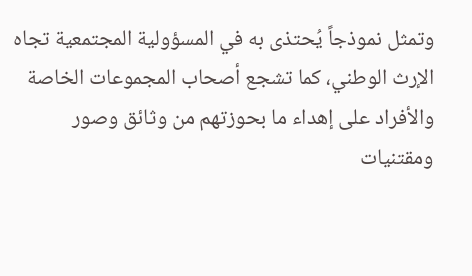وتمثل نموذجاً يُحتذى به في المسؤولية المجتمعية تجاه الإرث الوطني، كما تشجع أصحاب المجموعات الخاصة والأفراد على إهداء ما بحوزتهم من وثائق وصور ومقتنيات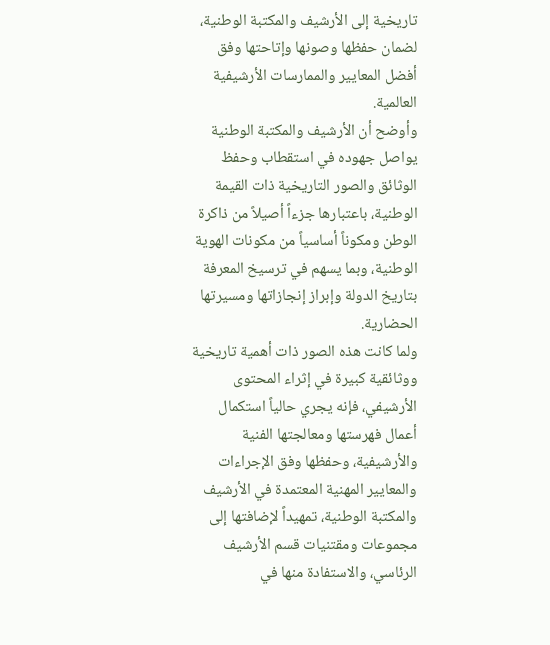تاريخية إلى الأرشيف والمكتبة الوطنية، لضمان حفظها وصونها وإتاحتها وفق أفضل المعايير والممارسات الأرشيفية العالمية.
وأوضح أن الأرشيف والمكتبة الوطنية يواصل جهوده في استقطاب وحفظ الوثائق والصور التاريخية ذات القيمة الوطنية، باعتبارها جزءاً أصيلاً من ذاكرة الوطن ومكوناً أساسياً من مكونات الهوية الوطنية، وبما يسهم في ترسيخ المعرفة بتاريخ الدولة وإبراز إنجازاتها ومسيرتها الحضارية.
ولما كانت هذه الصور ذات أهمية تاريخية ووثائقية كبيرة في إثراء المحتوى الأرشيفي، فإنه يجري حالياً استكمال أعمال فهرستها ومعالجتها الفنية والأرشيفية، وحفظها وفق الإجراءات والمعايير المهنية المعتمدة في الأرشيف والمكتبة الوطنية، تمهيداً لإضافتها إلى مجموعات ومقتنيات قسم الأرشيف الرئاسي، والاستفادة منها في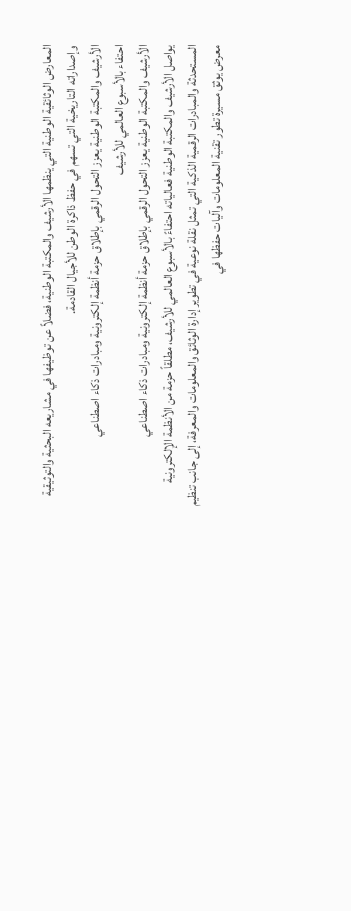المعارض الوثائقية الوطنية التي ينظمها الأرشيف والمكتبة الوطنية، فضلاً عن توظيفها في مشاريعه البحثية والتوثيقية وإصداراته التاريخية التي تسهم في حفظ ذاكرة الوطن للأجيال القادمة.
الأرشيف والمكتبة الوطنية يعزز التحول الرقمي بإطلاق حزمة أنظمة إلكترونية ومبادرات ذكاء اصطناعي
احتفاء بالأسبوع العالمي للأرشيف
الأرشيف والمكتبة الوطنية يعزز التحول الرقمي بإطلاق حزمة أنظمة إلكترونية ومبادرات ذكاء اصطناعي
يواصل الأرشيف والمكتبة الوطنية فعالياته احتفاءً بالأسبوع العالمي للأرشيف، مطلقاً حزمة من الأنظمة الإلكترونية المستحدثة والمبادرات الرقمية الذكية التي تمثل نقلة نوعية في تطوير إدارة الوثائق والمعلومات والمعرفة، إلى جانب تنظيم معرض يوثق مسيرة تطور تقنية المعلومات وآليات حفظها في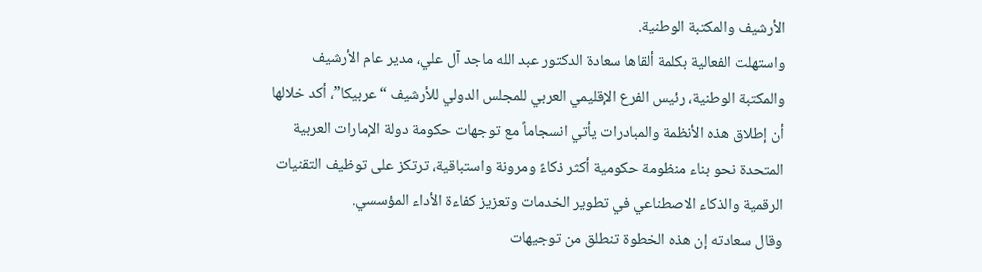الأرشيف والمكتبة الوطنية.
واستهلت الفعالية بكلمة ألقاها سعادة الدكتور عبد الله ماجد آل علي، مدير عام الأرشيف والمكتبة الوطنية، رئيس الفرع الإقليمي العربي للمجلس الدولي للأرشيف “عربيكا”، أكد خلالها أن إطلاق هذه الأنظمة والمبادرات يأتي انسجاماً مع توجهات حكومة دولة الإمارات العربية المتحدة نحو بناء منظومة حكومية أكثر ذكاءً ومرونة واستباقية، ترتكز على توظيف التقنيات الرقمية والذكاء الاصطناعي في تطوير الخدمات وتعزيز كفاءة الأداء المؤسسي.
وقال سعادته إن هذه الخطوة تنطلق من توجيهات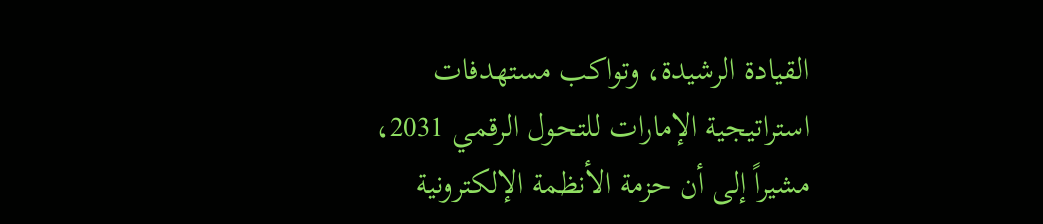القيادة الرشيدة، وتواكب مستهدفات استراتيجية الإمارات للتحول الرقمي 2031، مشيراً إلى أن حزمة الأنظمة الإلكترونية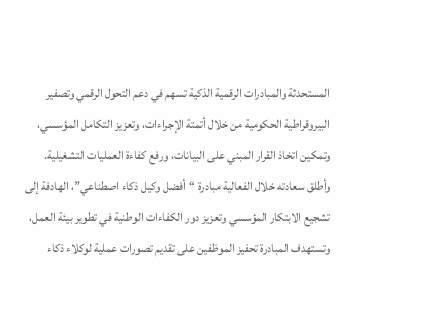المستحدثة والمبادرات الرقمية الذكية تسهم في دعم التحول الرقمي وتصفير البيروقراطية الحكومية من خلال أتمتة الإجراءات، وتعزيز التكامل المؤسسي، وتمكين اتخاذ القرار المبني على البيانات، ورفع كفاءة العمليات التشغيلية.
وأطلق سعادته خلال الفعالية مبادرة “أفضل وكيل ذكاء اصطناعي”، الهادفة إلى تشجيع الابتكار المؤسسي وتعزيز دور الكفاءات الوطنية في تطوير بيئة العمل، وتستهدف المبادرة تحفيز الموظفين على تقديم تصورات عملية لوكلاء ذكاء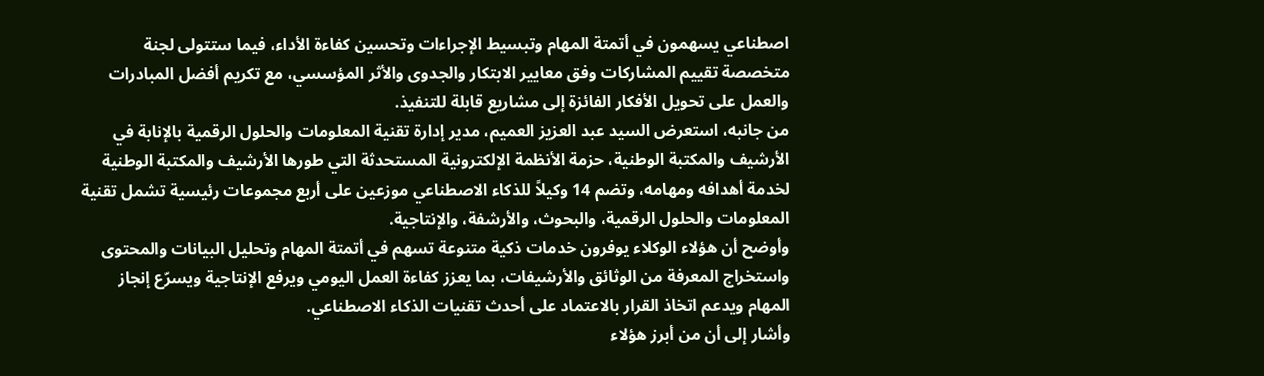اصطناعي يسهمون في أتمتة المهام وتبسيط الإجراءات وتحسين كفاءة الأداء، فيما ستتولى لجنة متخصصة تقييم المشاركات وفق معايير الابتكار والجدوى والأثر المؤسسي، مع تكريم أفضل المبادرات والعمل على تحويل الأفكار الفائزة إلى مشاريع قابلة للتنفيذ.
من جانبه، استعرض السيد عبد العزيز العميم، مدير إدارة تقنية المعلومات والحلول الرقمية بالإنابة في الأرشيف والمكتبة الوطنية، حزمة الأنظمة الإلكترونية المستحدثة التي طورها الأرشيف والمكتبة الوطنية لخدمة أهدافه ومهامه، وتضم 14 وكيلاً للذكاء الاصطناعي موزعين على أربع مجموعات رئيسية تشمل تقنية المعلومات والحلول الرقمية، والبحوث، والأرشفة، والإنتاجية.
وأوضح أن هؤلاء الوكلاء يوفرون خدمات ذكية متنوعة تسهم في أتمتة المهام وتحليل البيانات والمحتوى واستخراج المعرفة من الوثائق والأرشيفات، بما يعزز كفاءة العمل اليومي ويرفع الإنتاجية ويسرّع إنجاز المهام ويدعم اتخاذ القرار بالاعتماد على أحدث تقنيات الذكاء الاصطناعي.
وأشار إلى أن من أبرز هؤلاء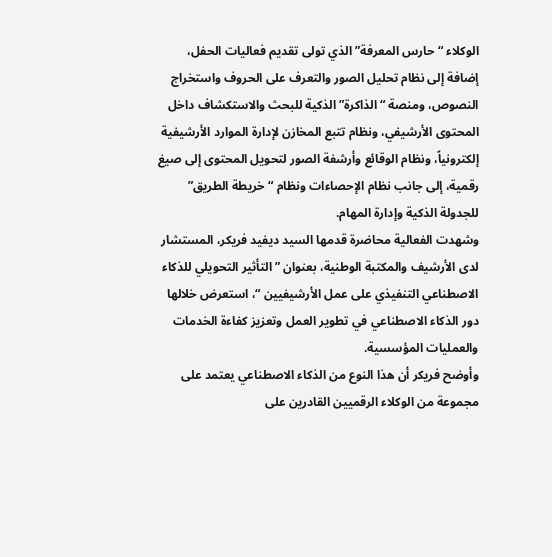الوكلاء “حارس المعرفة” الذي تولى تقديم فعاليات الحفل، إضافة إلى نظام تحليل الصور والتعرف على الحروف واستخراج النصوص، ومنصة “الذاكرة” الذكية للبحث والاستكشاف داخل المحتوى الأرشيفي، ونظام تتبع المخازن لإدارة الموارد الأرشيفية إلكترونياً، ونظام الوقائع وأرشفة الصور لتحويل المحتوى إلى صيغ رقمية، إلى جانب نظام الإحصاءات ونظام “خريطة الطريق” للجدولة الذكية وإدارة المهام.
وشهدت الفعالية محاضرة قدمها السيد ديفيد فريكر، المستشار لدى الأرشيف والمكتبة الوطنية، بعنوان ” التأثير التحويلي للذكاء الاصطناعي التنفيذي على عمل الأرشيفيين “، استعرض خلالها دور الذكاء الاصطناعي في تطوير العمل وتعزيز كفاءة الخدمات والعمليات المؤسسية.
وأوضح فريكر أن هذا النوع من الذكاء الاصطناعي يعتمد على مجموعة من الوكلاء الرقميين القادرين على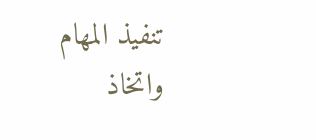تنفيذ المهام واتخاذ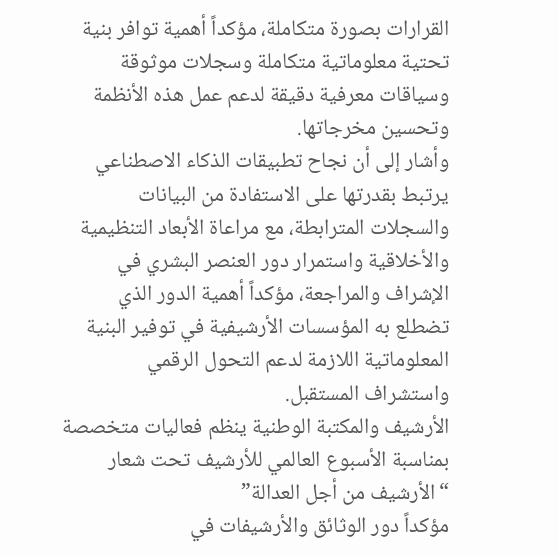القرارات بصورة متكاملة، مؤكداً أهمية توافر بنية تحتية معلوماتية متكاملة وسجلات موثوقة وسياقات معرفية دقيقة لدعم عمل هذه الأنظمة وتحسين مخرجاتها.
وأشار إلى أن نجاح تطبيقات الذكاء الاصطناعي يرتبط بقدرتها على الاستفادة من البيانات والسجلات المترابطة، مع مراعاة الأبعاد التنظيمية والأخلاقية واستمرار دور العنصر البشري في الإشراف والمراجعة، مؤكداً أهمية الدور الذي تضطلع به المؤسسات الأرشيفية في توفير البنية المعلوماتية اللازمة لدعم التحول الرقمي واستشراف المستقبل.
الأرشيف والمكتبة الوطنية ينظم فعاليات متخصصة بمناسبة الأسبوع العالمي للأرشيف تحت شعار “الأرشيف من أجل العدالة”
مؤكداً دور الوثائق والأرشيفات في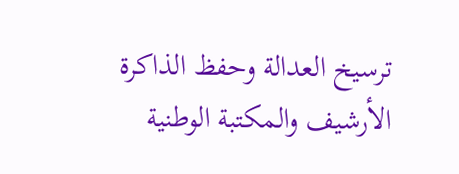ترسيخ العدالة وحفظ الذاكرة
الأرشيف والمكتبة الوطنية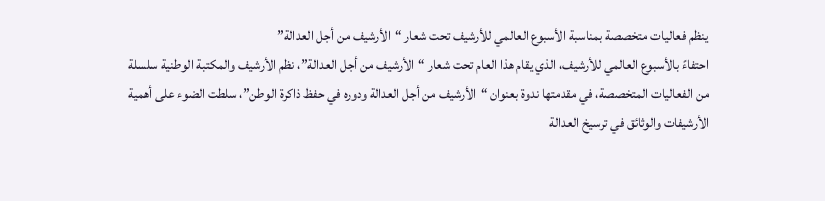ينظم فعاليات متخصصة بمناسبة الأسبوع العالمي للأرشيف تحت شعار “الأرشيف من أجل العدالة”
احتفاءً بالأسبوع العالمي للأرشيف، الذي يقام هذا العام تحت شعار “الأرشيف من أجل العدالة”، نظم الأرشيف والمكتبة الوطنية سلسلة من الفعاليات المتخصصة، في مقدمتها ندوة بعنوان “الأرشيف من أجل العدالة ودوره في حفظ ذاكرة الوطن”، سلطت الضوء على أهمية الأرشيفات والوثائق في ترسيخ العدالة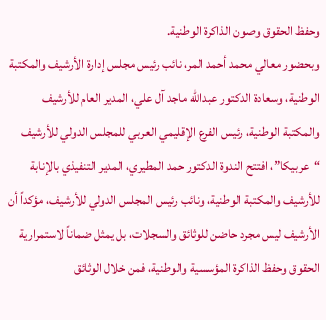وحفظ الحقوق وصون الذاكرة الوطنية.
وبحضور معالي محمد أحمد المر، نائب رئيس مجلس إدارة الأرشيف والمكتبة الوطنية، وسعادة الدكتور عبدالله ماجد آل علي، المدير العام للأرشيف والمكتبة الوطنية، رئيس الفرع الإقليمي العربي للمجلس الدولي للأرشيف “عربيكا”، افتتح الندوة الدكتور حمد المطيري، المدير التنفيذي بالإنابة للأرشيف والمكتبة الوطنية، ونائب رئيس المجلس الدولي للأرشيف، مؤكداً أن الأرشيف ليس مجرد حاضن للوثائق والسجلات، بل يمثل ضماناً لاستمرارية الحقوق وحفظ الذاكرة المؤسسية والوطنية، فمن خلال الوثائق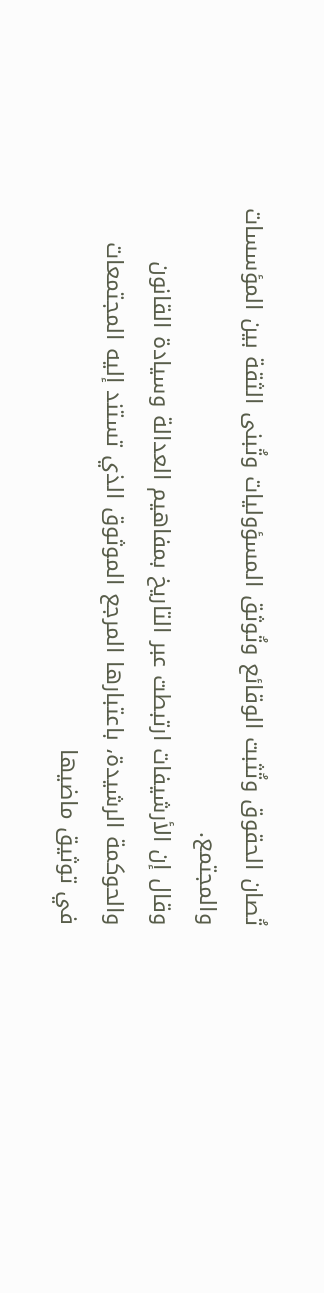تُصان الحقوق وتُثبت الوقائع وتُوثق المسؤوليات وتُبنى الثقة بين المؤسسات والمجتمع.
وقال إن الأرشيفات ارتبطت عبر التاريخ بمفاهيم العدالة وسيادة القانون والحوكمة الرشيدة، باعتبارها المرجع الموثوق الذي تستند إليه المجتمعات في توثيق ماضيها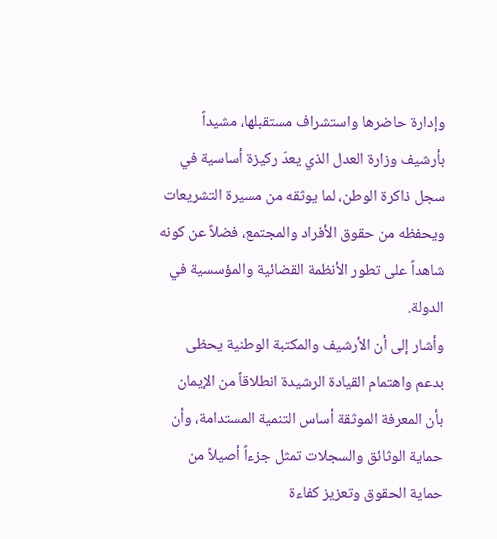وإدارة حاضرها واستشراف مستقبلها، مشيداً بأرشيف وزارة العدل الذي يعدّ ركيزة أساسية في سجل ذاكرة الوطن، لما يوثقه من مسيرة التشريعات ويحفظه من حقوق الأفراد والمجتمع، فضلاً عن كونه شاهداً على تطور الأنظمة القضائية والمؤسسية في الدولة.
وأشار إلى أن الأرشيف والمكتبة الوطنية يحظى بدعم واهتمام القيادة الرشيدة انطلاقاً من الإيمان بأن المعرفة الموثقة أساس التنمية المستدامة، وأن حماية الوثائق والسجلات تمثل جزءاً أصيلاً من حماية الحقوق وتعزيز كفاءة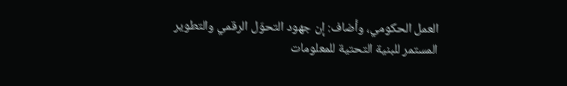العمل الحكومي، وأضاف: إن جهود التحوّل الرقمي والتطوير المستمر للبنية التحتية للمعلومات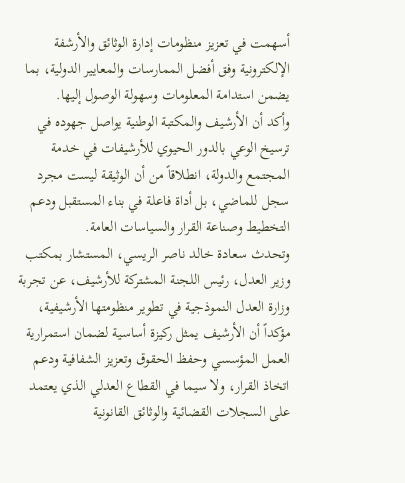أسهمت في تعزيز منظومات إدارة الوثائق والأرشفة الإلكترونية وفق أفضل الممارسات والمعايير الدولية، بما يضمن استدامة المعلومات وسهولة الوصول إليها.
وأكد أن الأرشيف والمكتبة الوطنية يواصل جهوده في ترسيخ الوعي بالدور الحيوي للأرشيفات في خدمة المجتمع والدولة، انطلاقاً من أن الوثيقة ليست مجرد سجل للماضي، بل أداة فاعلة في بناء المستقبل ودعم التخطيط وصناعة القرار والسياسات العامة.
وتحدث سعادة خالد ناصر الريسي، المستشار بمكتب وزير العدل، رئيس اللجنة المشتركة للأرشيف، عن تجربة وزارة العدل النموذجية في تطوير منظومتها الأرشيفية، مؤكداً أن الأرشيف يمثل ركيزة أساسية لضمان استمرارية العمل المؤسسي وحفظ الحقوق وتعزيز الشفافية ودعم اتخاذ القرار، ولا سيما في القطاع العدلي الذي يعتمد على السجلات القضائية والوثائق القانونية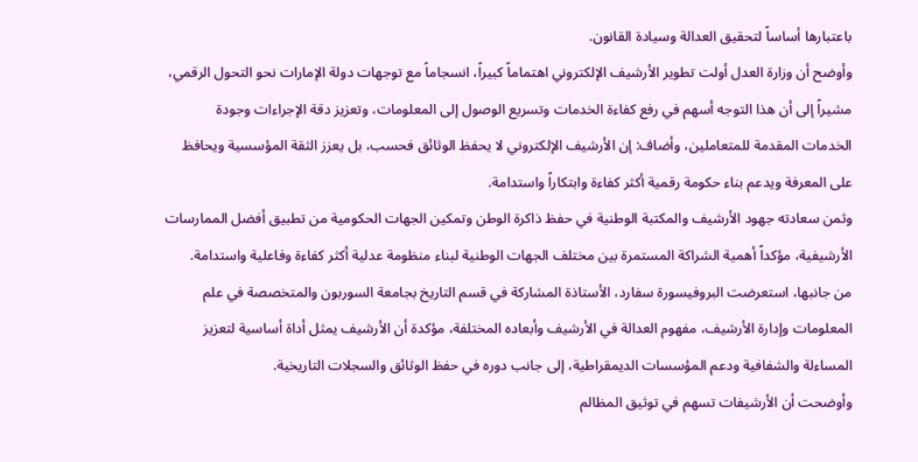باعتبارها أساساً لتحقيق العدالة وسيادة القانون.
وأوضح أن وزارة العدل أولت تطوير الأرشيف الإلكتروني اهتماماً كبيراً، انسجاماً مع توجهات دولة الإمارات نحو التحول الرقمي، مشيراً إلى أن هذا التوجه أسهم في رفع كفاءة الخدمات وتسريع الوصول إلى المعلومات، وتعزيز دقة الإجراءات وجودة الخدمات المقدمة للمتعاملين، وأضاف: إن الأرشيف الإلكتروني لا يحفظ الوثائق فحسب، بل يعزز الثقة المؤسسية ويحافظ على المعرفة ويدعم بناء حكومة رقمية أكثر كفاءة وابتكاراً واستدامة.
وثمن سعادته جهود الأرشيف والمكتبة الوطنية في حفظ ذاكرة الوطن وتمكين الجهات الحكومية من تطبيق أفضل الممارسات الأرشيفية، مؤكداً أهمية الشراكة المستمرة بين مختلف الجهات الوطنية لبناء منظومة عدلية أكثر كفاءة وفاعلية واستدامة.
من جانبها، استعرضت البروفيسورة سفارد، الأستاذة المشاركة في قسم التاريخ بجامعة السوربون والمتخصصة في علم المعلومات وإدارة الأرشيف، مفهوم العدالة في الأرشيف وأبعاده المختلفة، مؤكدة أن الأرشيف يمثل أداة أساسية لتعزيز المساءلة والشفافية ودعم المؤسسات الديمقراطية، إلى جانب دوره في حفظ الوثائق والسجلات التاريخية.
وأوضحت أن الأرشيفات تسهم في توثيق المظالم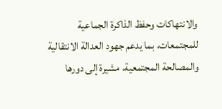والانتهاكات وحفظ الذاكرة الجماعية للمجتمعات، بما يدعم جهود العدالة الانتقالية والمصالحة المجتمعية، مشيرة إلى دورها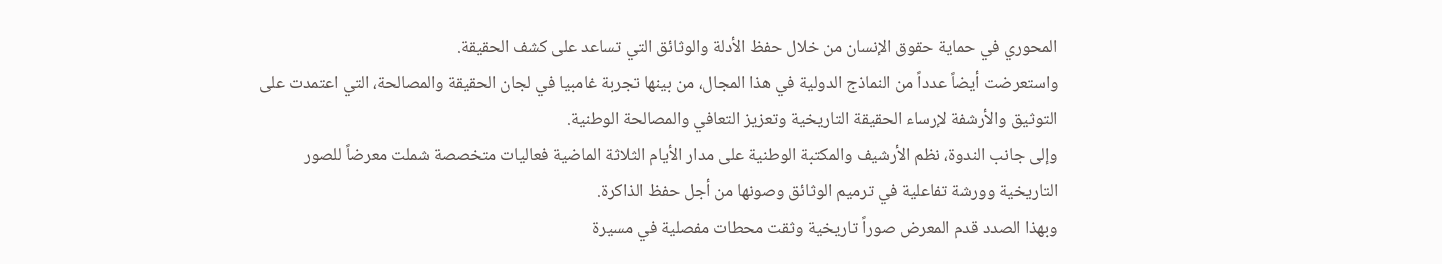المحوري في حماية حقوق الإنسان من خلال حفظ الأدلة والوثائق التي تساعد على كشف الحقيقة.
واستعرضت أيضاً عدداً من النماذج الدولية في هذا المجال، من بينها تجربة غامبيا في لجان الحقيقة والمصالحة، التي اعتمدت على التوثيق والأرشفة لإرساء الحقيقة التاريخية وتعزيز التعافي والمصالحة الوطنية.
وإلى جانب الندوة، نظم الأرشيف والمكتبة الوطنية على مدار الأيام الثلاثة الماضية فعاليات متخصصة شملت معرضاً للصور التاريخية وورشة تفاعلية في ترميم الوثائق وصونها من أجل حفظ الذاكرة.
وبهذا الصدد قدم المعرض صوراً تاريخية وثقت محطات مفصلية في مسيرة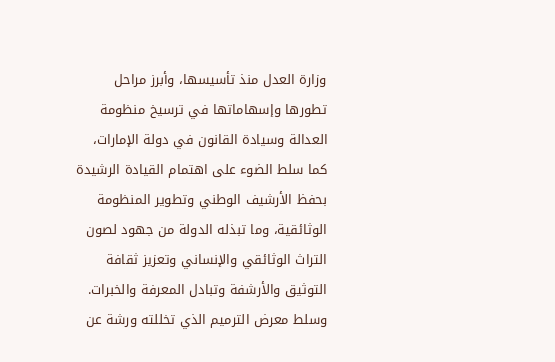وزارة العدل منذ تأسيسها، وأبرز مراحل تطورها وإسهاماتها في ترسيخ منظومة العدالة وسيادة القانون في دولة الإمارات، كما سلط الضوء على اهتمام القيادة الرشيدة بحفظ الأرشيف الوطني وتطوير المنظومة الوثائقية، وما تبذله الدولة من جهود لصون التراث الوثائقي والإنساني وتعزيز ثقافة التوثيق والأرشفة وتبادل المعرفة والخبرات.
وسلط معرض الترميم الذي تخللته ورشة عن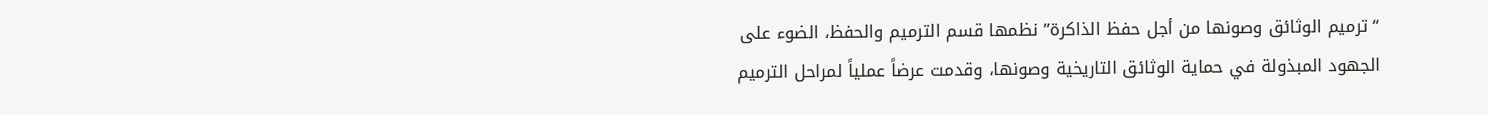“ترميم الوثائق وصونها من أجل حفظ الذاكرة” نظمها قسم الترميم والحفظ، الضوء على الجهود المبذولة في حماية الوثائق التاريخية وصونها، وقدمت عرضاً عملياً لمراحل الترميم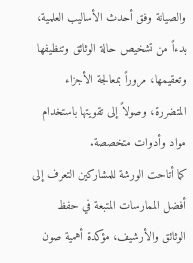والصيانة وفق أحدث الأساليب العلمية، بدءاً من تشخيص حالة الوثائق وتنظيفها وتعقيمها، مروراً بمعالجة الأجزاء المتضررة، وصولاً إلى تقويتها باستخدام مواد وأدوات متخصصة.
كما أتاحت الورشة للمشاركين التعرف إلى أفضل الممارسات المتبعة في حفظ الوثائق والأرشيف، مؤكدة أهمية صون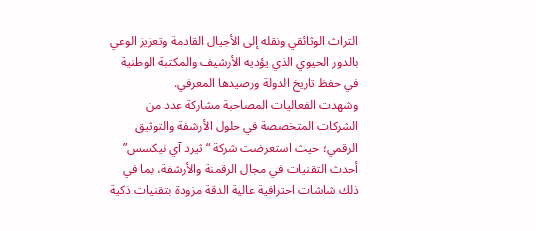التراث الوثائقي ونقله إلى الأجيال القادمة وتعزيز الوعي بالدور الحيوي الذي يؤديه الأرشيف والمكتبة الوطنية في حفظ تاريخ الدولة ورصيدها المعرفي.
وشهدت الفعاليات المصاحبة مشاركة عدد من الشركات المتخصصة في حلول الأرشفة والتوثيق الرقمي؛ حيث استعرضت شركة “ثيرد آي نيكسس” أحدث التقنيات في مجال الرقمنة والأرشفة، بما في ذلك شاشات احترافية عالية الدقة مزودة بتقنيات ذكية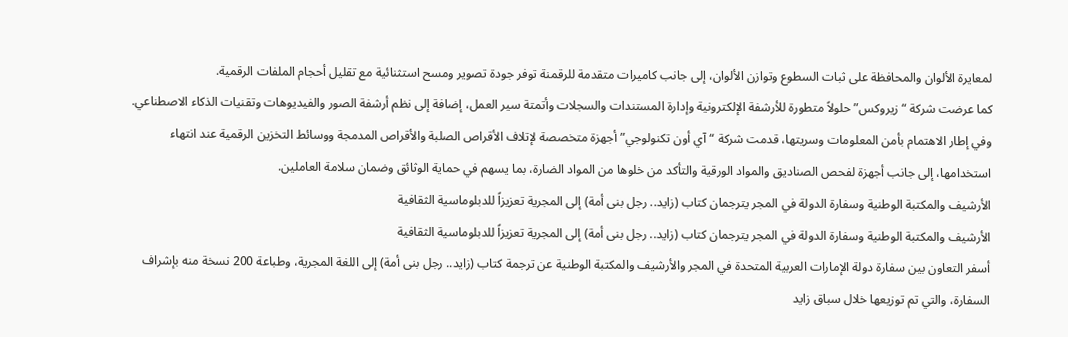لمعايرة الألوان والمحافظة على ثبات السطوع وتوازن الألوان، إلى جانب كاميرات متقدمة للرقمنة توفر جودة تصوير ومسح استثنائية مع تقليل أحجام الملفات الرقمية.
كما عرضت شركة “زيروكس” حلولاً متطورة للأرشفة الإلكترونية وإدارة المستندات والسجلات وأتمتة سير العمل، إضافة إلى نظم أرشفة الصور والفيديوهات وتقنيات الذكاء الاصطناعي.
وفي إطار الاهتمام بأمن المعلومات وسريتها، قدمت شركة “آي أون تكنولوجي” أجهزة متخصصة لإتلاف الأقراص الصلبة والأقراص المدمجة ووسائط التخزين الرقمية عند انتهاء استخدامها، إلى جانب أجهزة لفحص الصناديق والمواد الورقية والتأكد من خلوها من المواد الضارة، بما يسهم في حماية الوثائق وضمان سلامة العاملين.
الأرشيف والمكتبة الوطنية وسفارة الدولة في المجر يترجمان كتاب (زايد.. رجل بنى أمة) إلى المجرية تعزيزاً للدبلوماسية الثقافية
الأرشيف والمكتبة الوطنية وسفارة الدولة في المجر يترجمان كتاب (زايد.. رجل بنى أمة) إلى المجرية تعزيزاً للدبلوماسية الثقافية
أسفر التعاون بين سفارة دولة الإمارات العربية المتحدة في المجر والأرشيف والمكتبة الوطنية عن ترجمة كتاب (زايد.. رجل بنى أمة) إلى اللغة المجرية، وطباعة 200 نسخة منه بإشراف السفارة، والتي تم توزيعها خلال سباق زايد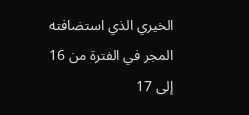الخيري الذي استضافته المجر في الفترة من 16 إلى 17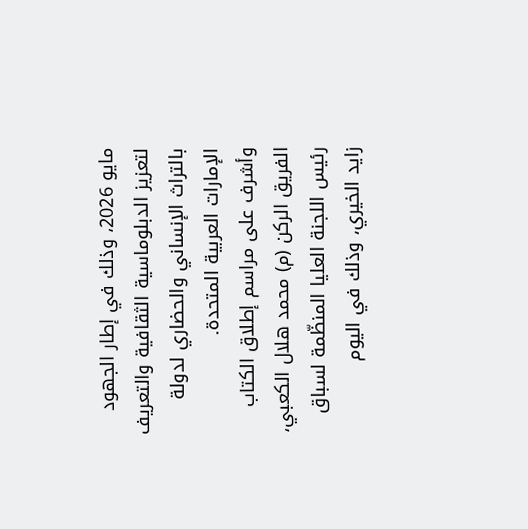مايو 2026، وذلك في إطار الجهود لتعزيز الدبلوماسية الثقافية والتعريف بالتراث الإنساني والحضاري لدولة الإمارات العربية المتحدة.
وأشرف على مراسم إطلاق الكتاب الفريق الركن (م) محمد هلال الكعبي، رئيس اللجنة العليا المنظّمة لسباق زايد الخيري، وذلك في اليوم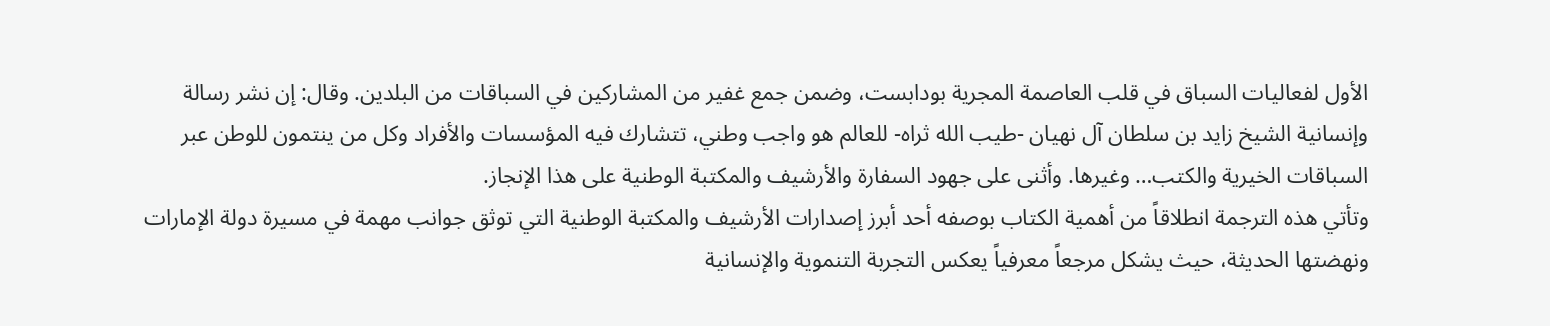الأول لفعاليات السباق في قلب العاصمة المجرية بودابست، وضمن جمع غفير من المشاركين في السباقات من البلدين. وقال: إن نشر رسالة وإنسانية الشيخ زايد بن سلطان آل نهيان -طيب الله ثراه- للعالم هو واجب وطني، تتشارك فيه المؤسسات والأفراد وكل من ينتمون للوطن عبر السباقات الخيرية والكتب… وغيرها. وأثنى على جهود السفارة والأرشيف والمكتبة الوطنية على هذا الإنجاز.
وتأتي هذه الترجمة انطلاقاً من أهمية الكتاب بوصفه أحد أبرز إصدارات الأرشيف والمكتبة الوطنية التي توثق جوانب مهمة في مسيرة دولة الإمارات ونهضتها الحديثة، حيث يشكل مرجعاً معرفياً يعكس التجربة التنموية والإنسانية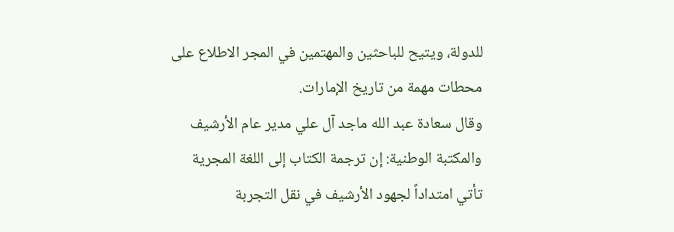للدولة، ويتيح للباحثين والمهتمين في المجر الاطلاع على محطات مهمة من تاريخ الإمارات.
وقال سعادة عبد الله ماجد آل علي مدير عام الأرشيف والمكتبة الوطنية: إن ترجمة الكتاب إلى اللغة المجرية تأتي امتداداً لجهود الأرشيف في نقل التجربة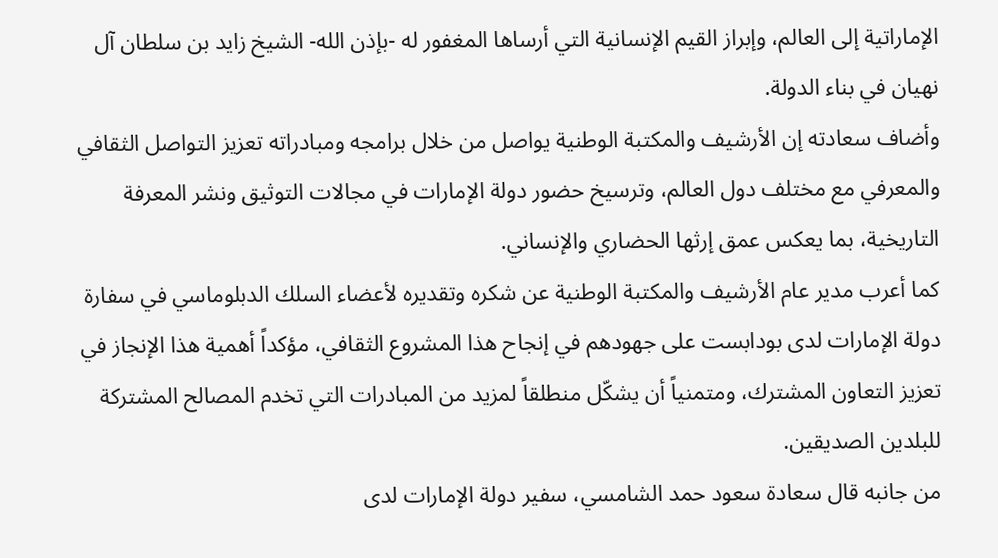الإماراتية إلى العالم، وإبراز القيم الإنسانية التي أرساها المغفور له -بإذن الله- الشيخ زايد بن سلطان آل نهيان في بناء الدولة.
وأضاف سعادته إن الأرشيف والمكتبة الوطنية يواصل من خلال برامجه ومبادراته تعزيز التواصل الثقافي والمعرفي مع مختلف دول العالم، وترسيخ حضور دولة الإمارات في مجالات التوثيق ونشر المعرفة التاريخية، بما يعكس عمق إرثها الحضاري والإنساني.
كما أعرب مدير عام الأرشيف والمكتبة الوطنية عن شكره وتقديره لأعضاء السلك الدبلوماسي في سفارة دولة الإمارات لدى بودابست على جهودهم في إنجاح هذا المشروع الثقافي، مؤكداً أهمية هذا الإنجاز في تعزيز التعاون المشترك، ومتمنياً أن يشكّل منطلقاً لمزيد من المبادرات التي تخدم المصالح المشتركة للبلدين الصديقين.
من جانبه قال سعادة سعود حمد الشامسي، سفير دولة الإمارات لدى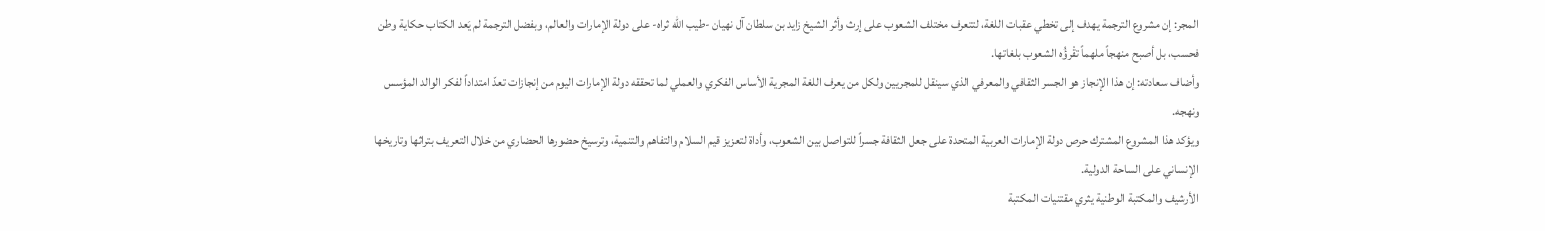المجر: إن مشروع الترجمة يهدف إلى تخطي عقبات اللغة، لتتعرف مختلف الشعوب على إرث وأثر الشيخ زايد بن سلطان آل نهيان -طيب الله ثراه- على دولة الإمارات والعالم، وبفضل الترجمة لم يَعد الكتاب حكاية وطن فحسب، بل أصبح منهجاً ملهماً تقْرؤُه الشعوب بلغاتها.
وأضاف سعادته: إن هذا الإنجاز هو الجسر الثقافي والمعرفي الذي سينقل للمجريين ولكل من يعرف اللغة المجرية الأساس الفكري والعملي لما تحققه دولة الإمارات اليوم من إنجازات تعدّ امتداداً لفكر الوالد المؤسس ونهجه.
ويؤكد هذا المشروع المشترك حرص دولة الإمارات العربية المتحدة على جعل الثقافة جسراً للتواصل بين الشعوب، وأداة لتعزيز قيم السلام والتفاهم والتنمية، وترسيخ حضورها الحضاري من خلال التعريف بتراثها وتاريخها الإنساني على الساحة الدولية.
الأرشيف والمكتبة الوطنية يثري مقتنيات المكتبة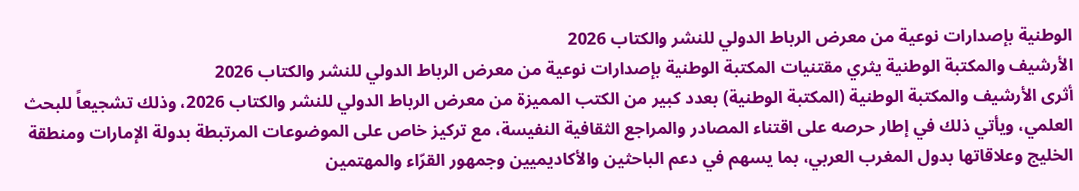الوطنية بإصدارات نوعية من معرض الرباط الدولي للنشر والكتاب 2026
الأرشيف والمكتبة الوطنية يثري مقتنيات المكتبة الوطنية بإصدارات نوعية من معرض الرباط الدولي للنشر والكتاب 2026
أثرى الأرشيف والمكتبة الوطنية (المكتبة الوطنية) بعدد كبير من الكتب المميزة من معرض الرباط الدولي للنشر والكتاب 2026، وذلك تشجيعاً للبحث العلمي، ويأتي ذلك في إطار حرصه على اقتناء المصادر والمراجع الثقافية النفيسة، مع تركيز خاص على الموضوعات المرتبطة بدولة الإمارات ومنطقة الخليج وعلاقاتها بدول المغرب العربي، بما يسهم في دعم الباحثين والأكاديميين وجمهور القرّاء والمهتمين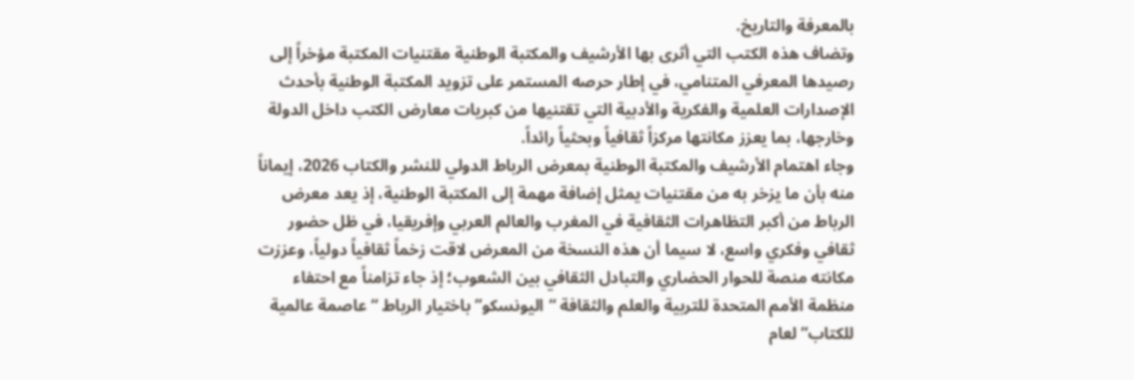بالمعرفة والتاريخ.
وتضاف هذه الكتب التي أثرى بها الأرشيف والمكتبة الوطنية مقتنيات المكتبة مؤخراً إلى رصيدها المعرفي المتنامي، في إطار حرصه المستمر على تزويد المكتبة الوطنية بأحدث الإصدارات العلمية والفكرية والأدبية التي تقتنيها من كبريات معارض الكتب داخل الدولة وخارجها، بما يعزز مكانتها مركزاً ثقافياً وبحثياً رائداً.
وجاء اهتمام الأرشيف والمكتبة الوطنية بمعرض الرباط الدولي للنشر والكتاب 2026، إيماناً منه بأن ما يزخر به من مقتنيات يمثل إضافة مهمة إلى المكتبة الوطنية، إذ يعد معرض الرباط من أكبر التظاهرات الثقافية في المغرب والعالم العربي وإفريقيا، في ظل حضور ثقافي وفكري واسع، لا سيما أن هذه النسخة من المعرض لاقت زخماً ثقافياً دولياً، وعززت مكانته منصة للحوار الحضاري والتبادل الثقافي بين الشعوب؛ إذ جاء تزامناً مع احتفاء منظمة الأمم المتحدة للتربية والعلم والثقافة “اليونسكو” باختيار الرباط “عاصمة عالمية للكتاب” لعام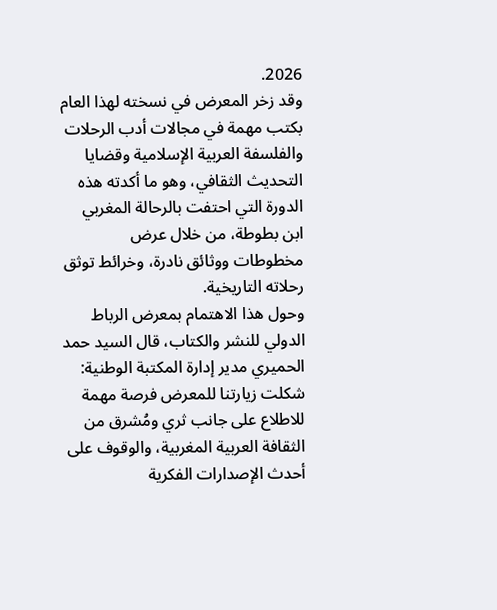2026.
وقد زخر المعرض في نسخته لهذا العام بكتب مهمة في مجالات أدب الرحلات والفلسفة العربية الإسلامية وقضايا التحديث الثقافي، وهو ما أكدته هذه الدورة التي احتفت بالرحالة المغربي ابن بطوطة، من خلال عرض مخطوطات ووثائق نادرة، وخرائط توثق رحلاته التاريخية.
وحول هذا الاهتمام بمعرض الرباط الدولي للنشر والكتاب، قال السيد حمد الحميري مدير إدارة المكتبة الوطنية: شكلت زيارتنا للمعرض فرصة مهمة للاطلاع على جانب ثري ومُشرق من الثقافة العربية المغربية، والوقوف على أحدث الإصدارات الفكرية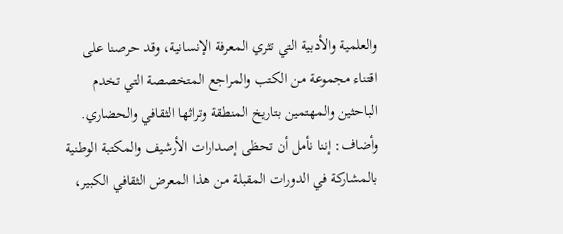والعلمية والأدبية التي تثري المعرفة الإنسانية، وقد حرصنا على اقتناء مجموعة من الكتب والمراجع المتخصصة التي تخدم الباحثين والمهتمين بتاريخ المنطقة وتراثها الثقافي والحضاري.
وأضاف: إننا نأمل أن تحظى إصدارات الأرشيف والمكتبة الوطنية بالمشاركة في الدورات المقبلة من هذا المعرض الثقافي الكبير،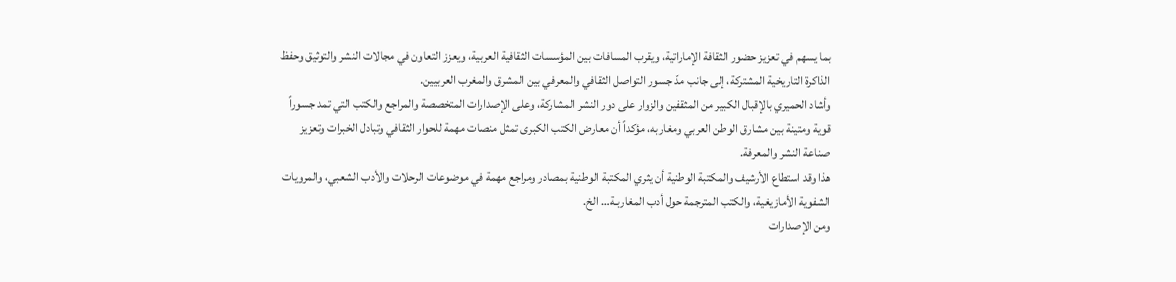بما يسهم في تعزيز حضور الثقافة الإماراتية، ويقرب المسافات بين المؤسسات الثقافية العربية، ويعزز التعاون في مجالات النشر والتوثيق وحفظ الذاكرة التاريخية المشتركة، إلى جانب مدّ جسور التواصل الثقافي والمعرفي بين المشرق والمغرب العربيين.
وأشاد الحميري بالإقبال الكبير من المثقفين والزوار على دور النشر المشاركة، وعلى الإصدارات المتخصصة والمراجع والكتب التي تمد جسوراً قوية ومتينة بين مشارق الوطن العربي ومغاربه، مؤكداً أن معارض الكتب الكبرى تمثل منصات مهمة للحوار الثقافي وتبادل الخبرات وتعزيز صناعة النشر والمعرفة.
هذا وقد استطاع الأرشيف والمكتبة الوطنية أن يثري المكتبة الوطنية بمصادر ومراجع مهمة في موضوعات الرحلات والأدب الشعبي، والمرويات الشفوية الأمازيغية، والكتب المترجمة حول أدب المغاربـة… الخ.
ومن الإصدارات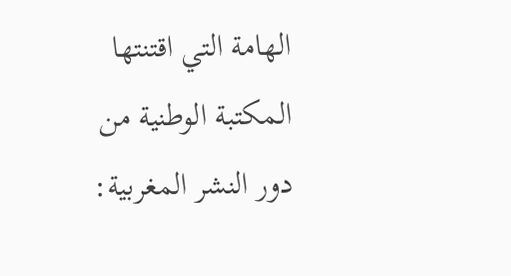الهامة التي اقتنتها المكتبة الوطنية من دور النشر المغربية: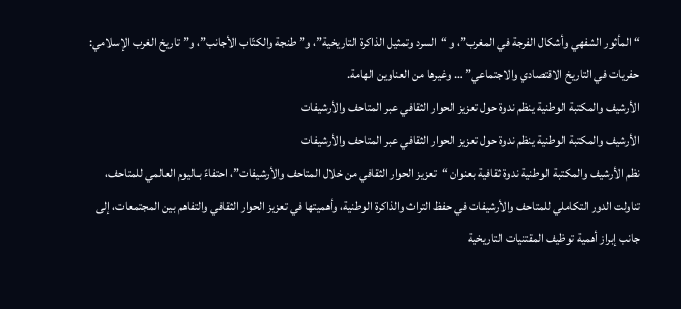“المأثور الشفهي وأشكال الفرجة في المغرب”، و “السرد وتمثيل الذاكرة التاريخية”، و”طنجة والكتّاب الأجانب”، و”تاريخ الغرب الإسلامي: حفريات في التاريخ الاقتصادي والاجتماعي” … وغيرها من العناوين الهامة.
الأرشيف والمكتبة الوطنية ينظم ندوة حول تعزيز الحوار الثقافي عبر المتاحف والأرشيفات
الأرشيف والمكتبة الوطنية ينظم ندوة حول تعزيز الحوار الثقافي عبر المتاحف والأرشيفات
نظم الأرشيف والمكتبة الوطنية ندوة ثقافية بعنوان “تعزيز الحوار الثقافي من خلال المتاحف والأرشيفات”، احتفاءً بـاليوم العالمي للمتاحف، تناولت الدور التكاملي للمتاحف والأرشيفات في حفظ التراث والذاكرة الوطنية، وأهميتها في تعزيز الحوار الثقافي والتفاهم بين المجتمعات، إلى جانب إبراز أهمية توظيف المقتنيات التاريخية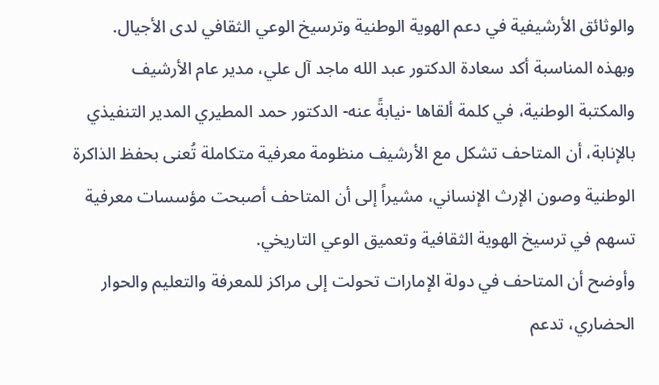والوثائق الأرشيفية في دعم الهوية الوطنية وترسيخ الوعي الثقافي لدى الأجيال.
وبهذه المناسبة أكد سعادة الدكتور عبد الله ماجد آل علي، مدير عام الأرشيف والمكتبة الوطنية، في كلمة ألقاها -نيابةً عنه- الدكتور حمد المطيري المدير التنفيذي بالإنابة، أن المتاحف تشكل مع الأرشيف منظومة معرفية متكاملة تُعنى بحفظ الذاكرة الوطنية وصون الإرث الإنساني، مشيراً إلى أن المتاحف أصبحت مؤسسات معرفية تسهم في ترسيخ الهوية الثقافية وتعميق الوعي التاريخي.
وأوضح أن المتاحف في دولة الإمارات تحولت إلى مراكز للمعرفة والتعليم والحوار الحضاري، تدعم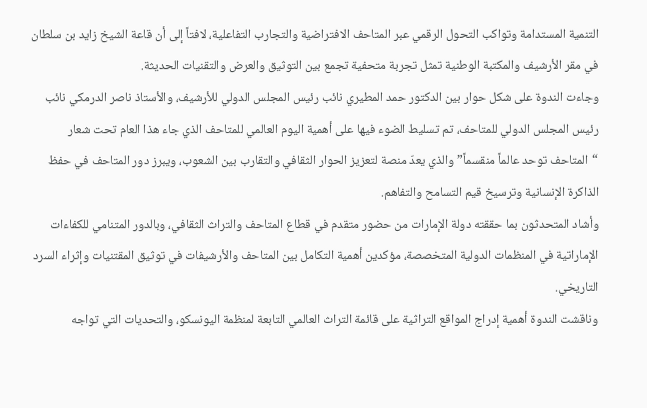التنمية المستدامة وتواكب التحول الرقمي عبر المتاحف الافتراضية والتجارب التفاعلية، لافتاً إلى أن قاعة الشيخ زايد بن سلطان في مقر الأرشيف والمكتبة الوطنية تمثل تجربة متحفية تجمع بين التوثيق والعرض والتقنيات الحديثة.
وجاءت الندوة على شكل حوار بين الدكتور حمد المطيري نائب رئيس المجلس الدولي للأرشيف، والأستاذ ناصر الدرمكي نائب رئيس المجلس الدولي للمتاحف، تم تسليط الضوء فيها على أهمية اليوم العالمي للمتاحف الذي جاء هذا العام تحت شعار “المتاحف توحد عالماً منقسماً” والذي يعدّ منصة لتعزيز الحوار الثقافي والتقارب بين الشعوب، ويبرز دور المتاحف في حفظ الذاكرة الإنسانية وترسيخ قيم التسامح والتفاهم.
وأشاد المتحدثون بما حققته دولة الإمارات من حضور متقدم في قطاع المتاحف والتراث الثقافي، وبالدور المتنامي للكفاءات الإماراتية في المنظمات الدولية المتخصصة، مؤكدين أهمية التكامل بين المتاحف والأرشيفات في توثيق المقتنيات وإثراء السرد التاريخي.
وناقشت الندوة أهمية إدراج المواقع التراثية على قائمة التراث العالمي التابعة لمنظمة اليونسكو، والتحديات التي تواجه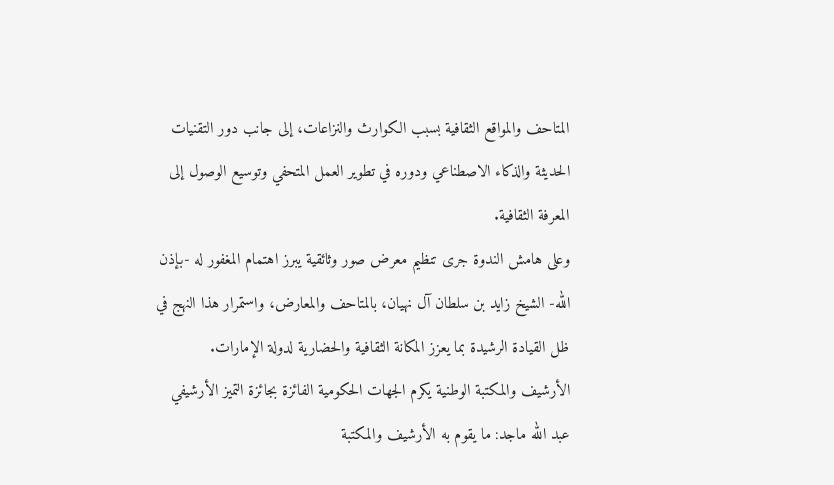المتاحف والمواقع الثقافية بسبب الكوارث والنزاعات، إلى جانب دور التقنيات الحديثة والذكاء الاصطناعي ودوره في تطوير العمل المتحفي وتوسيع الوصول إلى المعرفة الثقافية.
وعلى هامش الندوة جرى تنظيم معرض صور وثائقية يبرز اهتمام المغفور له -بإذن الله- الشيخ زايد بن سلطان آل نهيان، بالمتاحف والمعارض، واستمرار هذا النهج في ظل القيادة الرشيدة بما يعزز المكانة الثقافية والحضارية لدولة الإمارات.
الأرشيف والمكتبة الوطنية يكرم الجهات الحكومية الفائزة بجائزة التميز الأرشيفي
عبد الله ماجد: ما يقوم به الأرشيف والمكتبة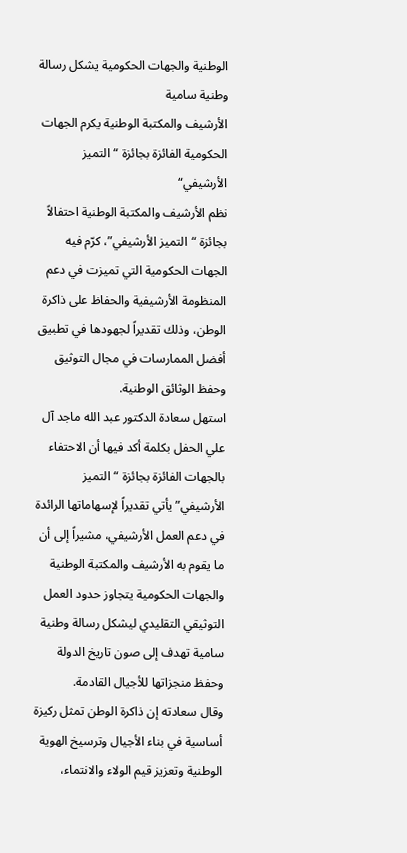الوطنية والجهات الحكومية يشكل رسالة وطنية سامية
الأرشيف والمكتبة الوطنية يكرم الجهات الحكومية الفائزة بجائزة “التميز الأرشيفي“
نظم الأرشيف والمكتبة الوطنية احتفالاً بجائزة “التميز الأرشيفي”، كرّم فيه الجهات الحكومية التي تميزت في دعم المنظومة الأرشيفية والحفاظ على ذاكرة الوطن، وذلك تقديراً لجهودها في تطبيق أفضل الممارسات في مجال التوثيق وحفظ الوثائق الوطنية.
استهل سعادة الدكتور عبد الله ماجد آل علي الحفل بكلمة أكد فيها أن الاحتفاء بالجهات الفائزة بجائزة “التميز الأرشيفي” يأتي تقديراً لإسهاماتها الرائدة في دعم العمل الأرشيفي، مشيراً إلى أن ما يقوم به الأرشيف والمكتبة الوطنية والجهات الحكومية يتجاوز حدود العمل التوثيقي التقليدي ليشكل رسالة وطنية سامية تهدف إلى صون تاريخ الدولة وحفظ منجزاتها للأجيال القادمة.
وقال سعادته إن ذاكرة الوطن تمثل ركيزة أساسية في بناء الأجيال وترسيخ الهوية الوطنية وتعزيز قيم الولاء والانتماء،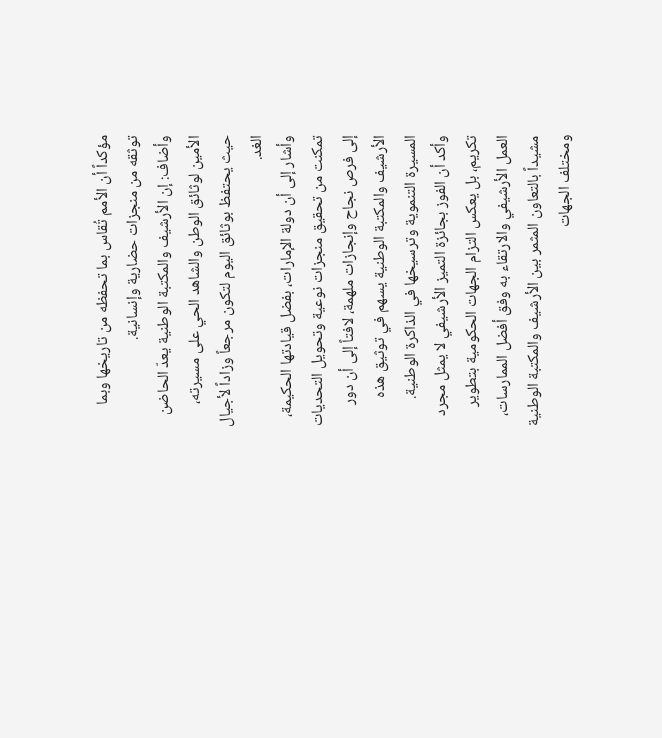مؤكداً أن الأمم تُقاس بما تحفظه من تاريخها وبما توثقه من منجزات حضارية وإنسانية.
وأضاف: إن الأرشيف والمكتبة الوطنية يعدّ الحاضن الأمين لوثائق الوطن والشاهد الحي على مسيرته، حيث يحتفظ بوثائق اليوم لتكون مرجعاً وزاداً لأجيال الغد.
وأشار إلى أن دولة الإمارات، بفضل قيادتها الحكيمة، تمكنت من تحقيق منجزات نوعية وتحويل التحديات إلى فرص نجاح وإنجازات ملهمة، لافتاً إلى أن دور الأرشيف والمكتبة الوطنية يسهم في توثيق هذه المسيرة التنموية وترسيخها في الذاكرة الوطنية.
وأكد أن الفوز بجائزة التميز الأرشيفي لا يمثل مجرد تكريم، بل يعكس التزام الجهات الحكومية بتطوير العمل الأرشيفي والارتقاء به وفق أفضل الممارسات، مشيداً بالتعاون المثمر بين الأرشيف والمكتبة الوطنية ومختلف الجهات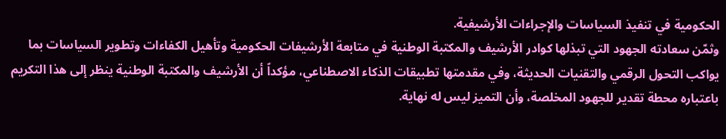الحكومية في تنفيذ السياسات والإجراءات الأرشيفية.
وثمّن سعادته الجهود التي تبذلها كوادر الأرشيف والمكتبة الوطنية في متابعة الأرشيفات الحكومية وتأهيل الكفاءات وتطوير السياسات بما يواكب التحول الرقمي والتقنيات الحديثة، وفي مقدمتها تطبيقات الذكاء الاصطناعي، مؤكداً أن الأرشيف والمكتبة الوطنية ينظر إلى هذا التكريم باعتباره محطة تقدير للجهود المخلصة، وأن التميز ليس له نهاية.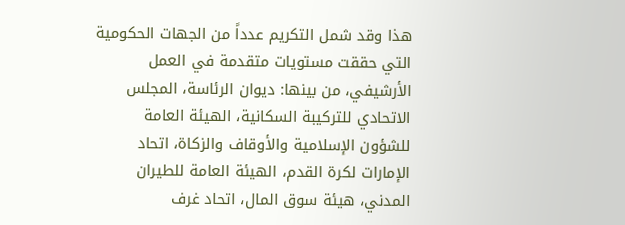هذا وقد شمل التكريم عدداً من الجهات الحكومية التي حققت مستويات متقدمة في العمل الأرشيفي، من بينها: ديوان الرئاسة، المجلس الاتحادي للتركيبة السكانية، الهيئة العامة للشؤون الإسلامية والأوقاف والزكاة، اتحاد الإمارات لكرة القدم، الهيئة العامة للطيران المدني، هيئة سوق المال، اتحاد غرف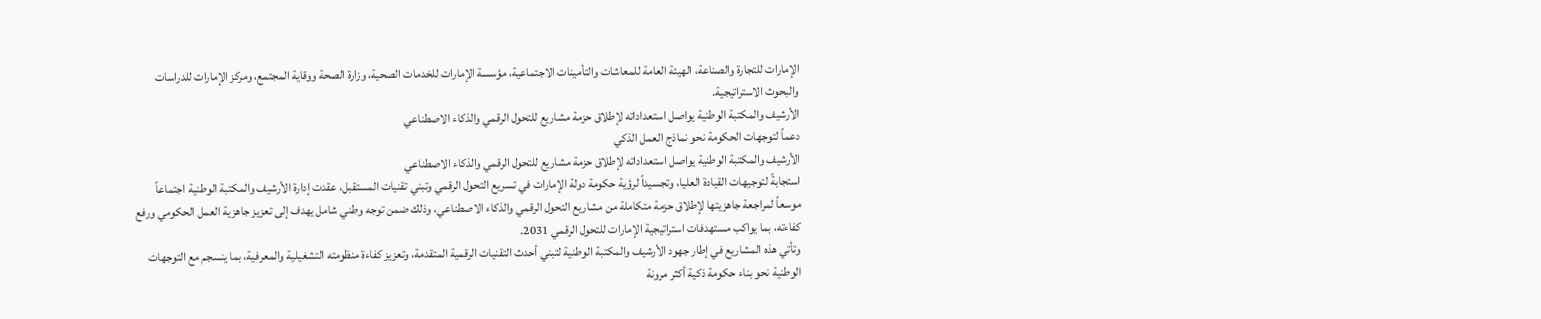الإمارات للتجارة والصناعة، الهيئة العامة للمعاشات والتأمينات الاجتماعية، مؤسسة الإمارات للخدمات الصحية، وزارة الصحة ووقاية المجتمع، ومركز الإمارات للدراسات والبحوث الاستراتيجية.
الأرشيف والمكتبة الوطنية يواصل استعداداته لإطلاق حزمة مشاريع للتحول الرقمي والذكاء الاصطناعي
دعماً لتوجهات الحكومة نحو نماذج العمل الذكي
الأرشيف والمكتبة الوطنية يواصل استعداداته لإطلاق حزمة مشاريع للتحول الرقمي والذكاء الاصطناعي
استجابةً لتوجيهات القيادة العليا، وتجسيداً لرؤية حكومة دولة الإمارات في تسريع التحول الرقمي وتبني تقنيات المستقبل، عقدت إدارة الأرشيف والمكتبة الوطنية اجتماعاً موسعاً لمراجعة جاهزيتها لإطلاق حزمة متكاملة من مشاريع التحول الرقمي والذكاء الاصطناعي، وذلك ضمن توجه وطني شامل يهدف إلى تعزيز جاهزية العمل الحكومي ورفع كفاءته، بما يواكب مستهدفات استراتيجية الإمارات للتحول الرقمي 2031.
وتأتي هذه المشاريع في إطار جهود الأرشيف والمكتبة الوطنية لتبني أحدث التقنيات الرقمية المتقدمة، وتعزيز كفاءة منظومته التشغيلية والمعرفية، بما ينسجم مع التوجهات الوطنية نحو بناء حكومة ذكية أكثر مرونة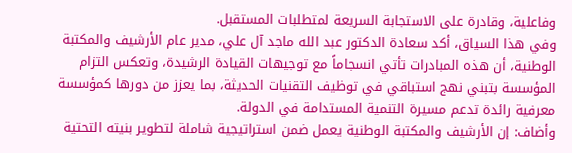وفاعلية، وقادرة على الاستجابة السريعة لمتطلبات المستقبل.
وفي هذا السياق، أكد سعادة الدكتور عبد الله ماجد آل علي، مدير عام الأرشيف والمكتبة الوطنية، أن هذه المبادرات تأتي انسجاماً مع توجيهات القيادة الرشيدة، وتعكس التزام المؤسسة بتبني نهج استباقي في توظيف التقنيات الحديثة، بما يعزز من دورها كمؤسسة معرفية رائدة تدعم مسيرة التنمية المستدامة في الدولة.
وأضاف: إن الأرشيف والمكتبة الوطنية يعمل ضمن استراتيجية شاملة لتطوير بنيته التحتية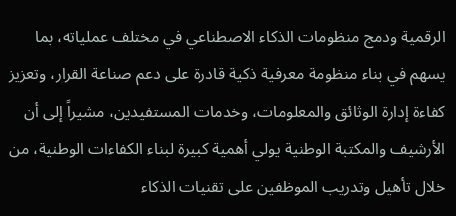الرقمية ودمج منظومات الذكاء الاصطناعي في مختلف عملياته، بما يسهم في بناء منظومة معرفية ذكية قادرة على دعم صناعة القرار، وتعزيز كفاءة إدارة الوثائق والمعلومات، وخدمات المستفيدين، مشيراً إلى أن الأرشيف والمكتبة الوطنية يولي أهمية كبيرة لبناء الكفاءات الوطنية، من خلال تأهيل وتدريب الموظفين على تقنيات الذكاء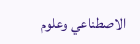الاصطناعي وعلوم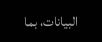البيانات، بما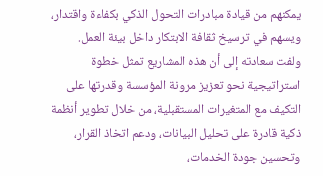يمكنهم من قيادة مبادرات التحول الذكي بكفاءة واقتدار، ويسهم في ترسيخ ثقافة الابتكار داخل بيئة العمل.
ولفت سعادته إلى أن هذه المشاريع تمثل خطوة استراتيجية نحو تعزيز مرونة المؤسسة وقدرتها على التكيف مع المتغيرات المستقبلية، من خلال تطوير أنظمة ذكية قادرة على تحليل البيانات، ودعم اتخاذ القرار، وتحسين جودة الخدمات،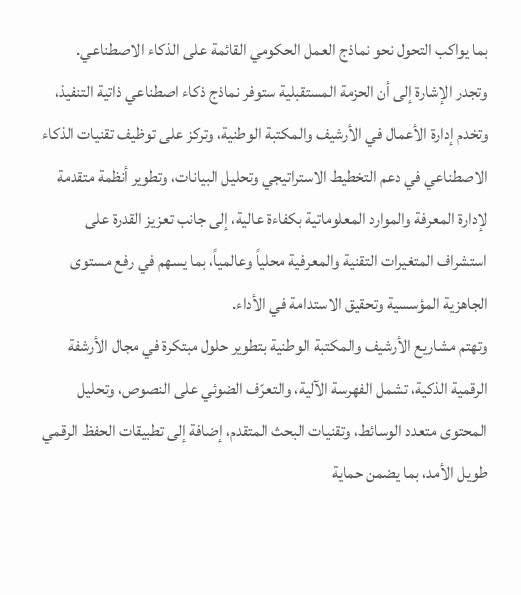بما يواكب التحول نحو نماذج العمل الحكومي القائمة على الذكاء الاصطناعي.
وتجدر الإشارة إلى أن الحزمة المستقبلية ستوفر نماذج ذكاء اصطناعي ذاتية التنفيذ، وتخدم إدارة الأعمال في الأرشيف والمكتبة الوطنية، وتركز على توظيف تقنيات الذكاء الاصطناعي في دعم التخطيط الاستراتيجي وتحليل البيانات، وتطوير أنظمة متقدمة لإدارة المعرفة والموارد المعلوماتية بكفاءة عالية، إلى جانب تعزيز القدرة على استشراف المتغيرات التقنية والمعرفية محلياً وعالمياً، بما يسهم في رفع مستوى الجاهزية المؤسسية وتحقيق الاستدامة في الأداء.
وتهتم مشاريع الأرشيف والمكتبة الوطنية بتطوير حلول مبتكرة في مجال الأرشفة الرقمية الذكية، تشمل الفهرسة الآلية، والتعرّف الضوئي على النصوص، وتحليل المحتوى متعدد الوسائط، وتقنيات البحث المتقدم، إضافة إلى تطبيقات الحفظ الرقمي طويل الأمد، بما يضمن حماية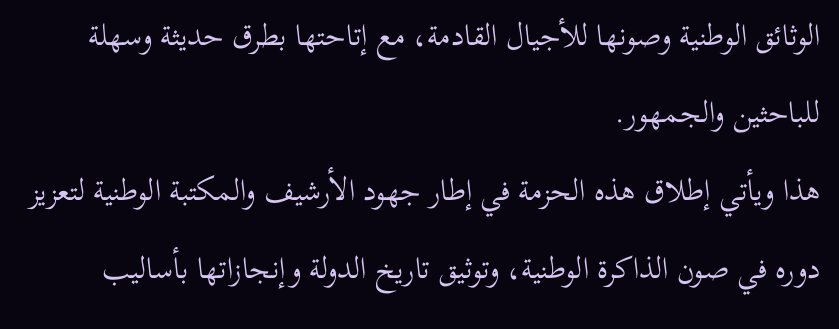الوثائق الوطنية وصونها للأجيال القادمة، مع إتاحتها بطرق حديثة وسهلة للباحثين والجمهور.
هذا ويأتي إطلاق هذه الحزمة في إطار جهود الأرشيف والمكتبة الوطنية لتعزيز دوره في صون الذاكرة الوطنية، وتوثيق تاريخ الدولة وإنجازاتها بأساليب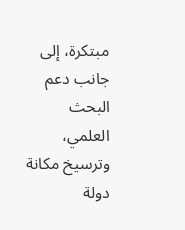مبتكرة، إلى جانب دعم البحث العلمي، وترسيخ مكانة دولة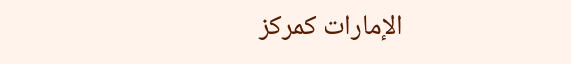الإمارات كمركز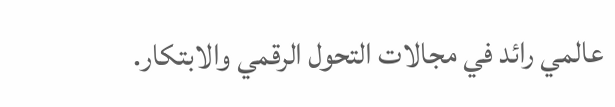عالمي رائد في مجالات التحول الرقمي والابتكار.